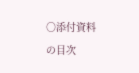○添付資料の目次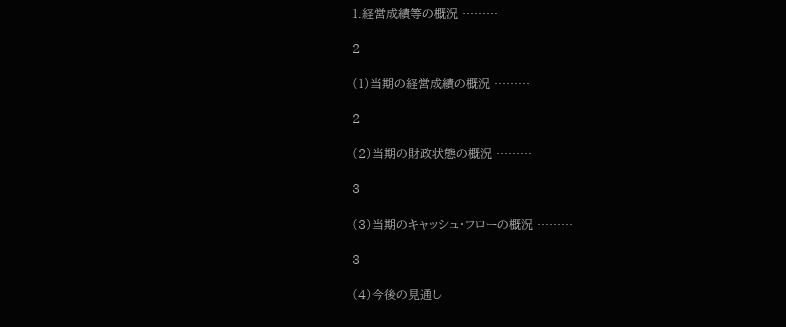1.経営成績等の概況 ………

2

(1)当期の経営成績の概況 ………

2

(2)当期の財政状態の概況 ………

3

(3)当期のキャッシュ・フローの概況 ………

3

(4)今後の見通し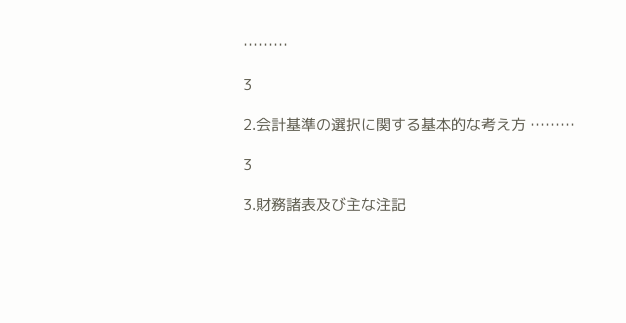………

3

2.会計基準の選択に関する基本的な考え方 ………

3

3.財務諸表及び主な注記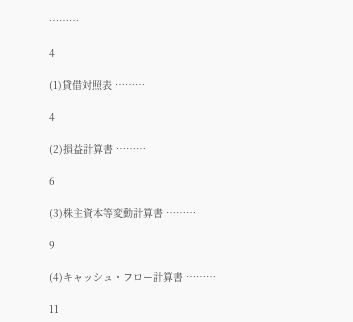………

4

(1)貸借対照表 ………

4

(2)損益計算書 ………

6

(3)株主資本等変動計算書 ………

9

(4)キャッシュ・フロー計算書 ………

11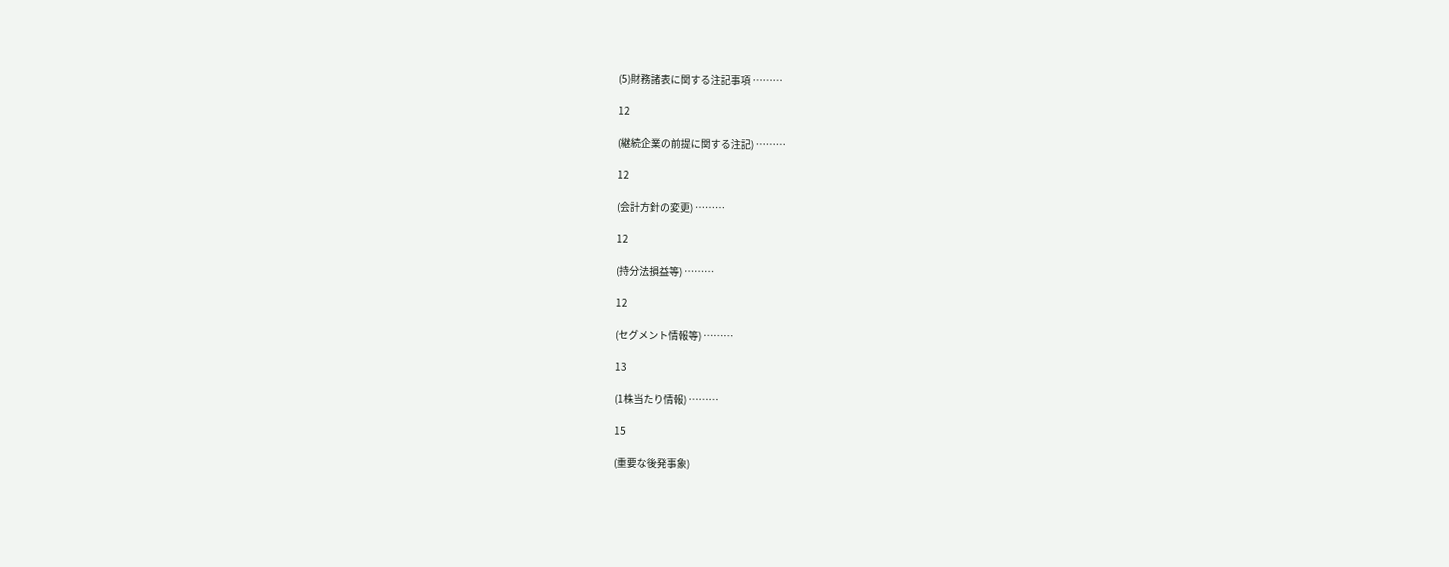(5)財務諸表に関する注記事項 ………

12

(継続企業の前提に関する注記) ………

12

(会計方針の変更) ………

12

(持分法損益等) ………

12

(セグメント情報等) ………

13

(1株当たり情報) ………

15

(重要な後発事象)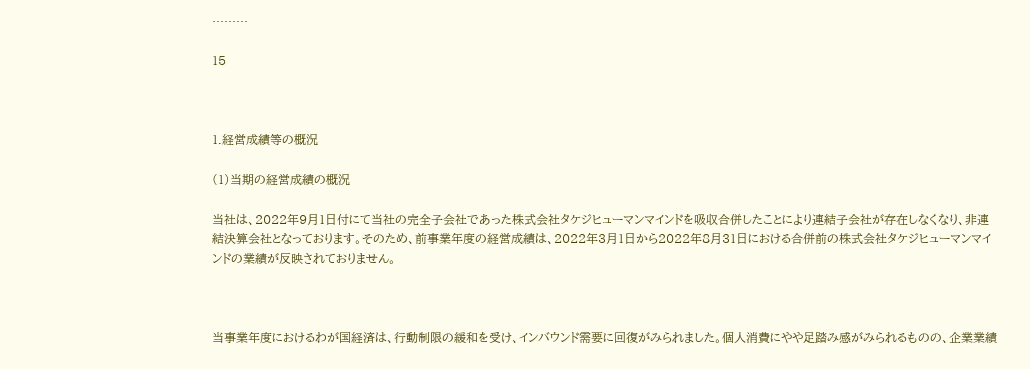………

15



1.経営成績等の概況

(1)当期の経営成績の概況

当社は、2022年9月1日付にて当社の完全子会社であった株式会社タケジヒューマンマインドを吸収合併したことにより連結子会社が存在しなくなり、非連結決算会社となっております。そのため、前事業年度の経営成績は、2022年3月1日から2022年8月31日における合併前の株式会社タケジヒューマンマインドの業績が反映されておりません。



当事業年度におけるわが国経済は、行動制限の緩和を受け、インバウンド需要に回復がみられました。個人消費にやや足踏み感がみられるものの、企業業績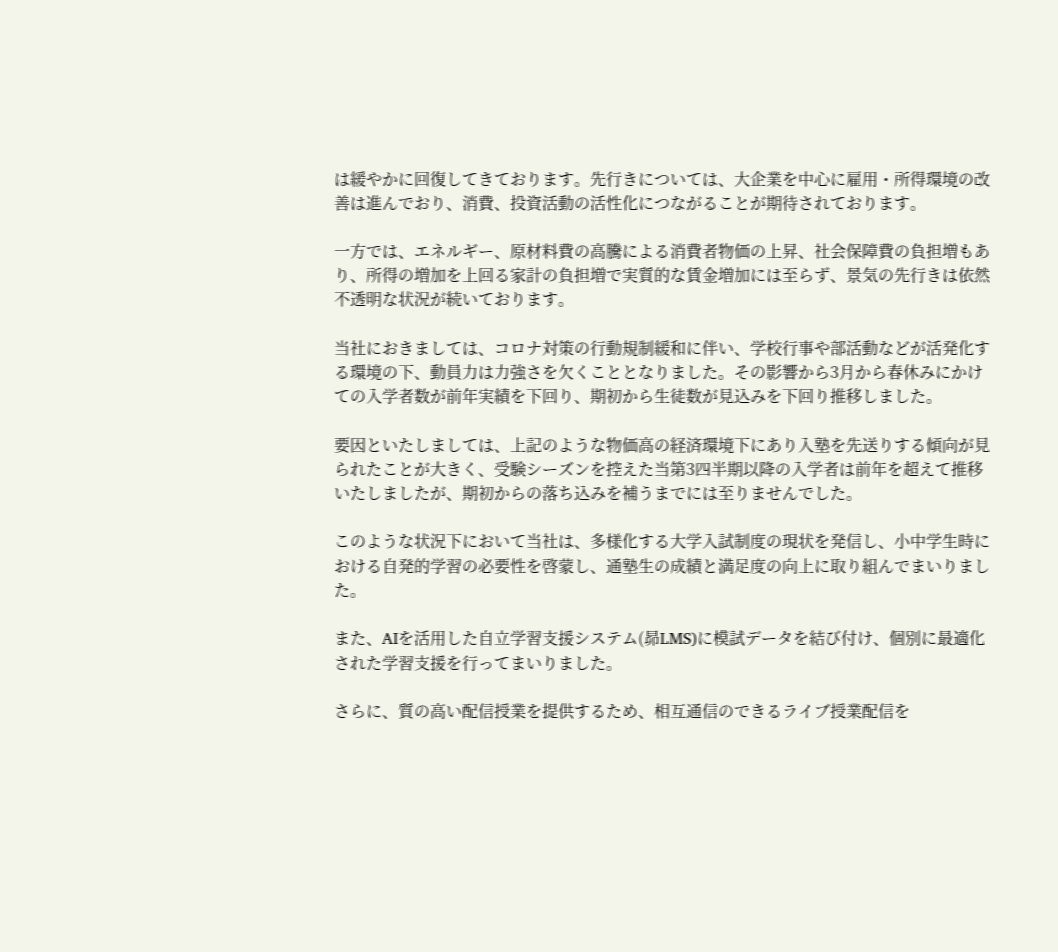は緩やかに回復してきております。先行きについては、大企業を中心に雇用・所得環境の改善は進んでおり、消費、投資活動の活性化につながることが期待されております。

一方では、エネルギー、原材料費の高騰による消費者物価の上昇、社会保障費の負担増もあり、所得の増加を上回る家計の負担増で実質的な賃金増加には至らず、景気の先行きは依然不透明な状況が続いております。

当社におきましては、コロナ対策の行動規制緩和に伴い、学校行事や部活動などが活発化する環境の下、動員力は力強さを欠くこととなりました。その影響から3月から春休みにかけての入学者数が前年実績を下回り、期初から生徒数が見込みを下回り推移しました。

要因といたしましては、上記のような物価高の経済環境下にあり入塾を先送りする傾向が見られたことが大きく、受験シーズンを控えた当第3四半期以降の入学者は前年を超えて推移いたしましたが、期初からの落ち込みを補うまでには至りませんでした。

このような状況下において当社は、多様化する大学入試制度の現状を発信し、小中学生時における自発的学習の必要性を啓蒙し、通塾生の成績と満足度の向上に取り組んでまいりました。

また、AIを活用した自立学習支援システム(昴LMS)に模試データを結び付け、個別に最適化された学習支援を行ってまいりました。

さらに、質の高い配信授業を提供するため、相互通信のできるライブ授業配信を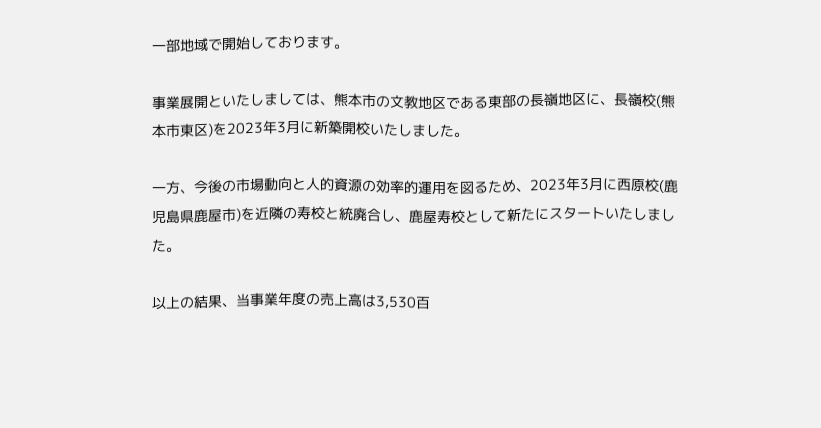一部地域で開始しております。

事業展開といたしましては、熊本市の文教地区である東部の長嶺地区に、長嶺校(熊本市東区)を2023年3月に新築開校いたしました。

一方、今後の市場動向と人的資源の効率的運用を図るため、2023年3月に西原校(鹿児島県鹿屋市)を近隣の寿校と統廃合し、鹿屋寿校として新たにスタートいたしました。

以上の結果、当事業年度の売上高は3,530百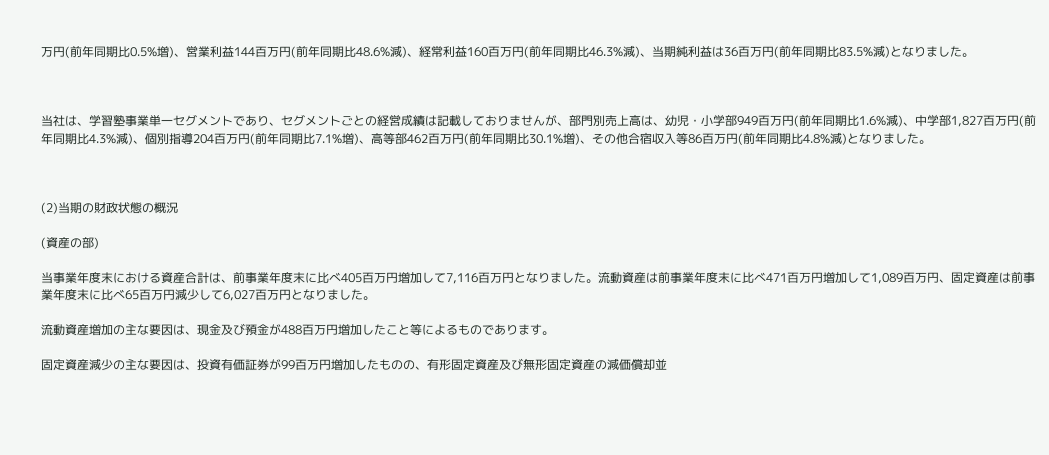万円(前年同期比0.5%増)、営業利益144百万円(前年同期比48.6%減)、経常利益160百万円(前年同期比46.3%減)、当期純利益は36百万円(前年同期比83.5%減)となりました。



当社は、学習塾事業単一セグメントであり、セグメントごとの経営成績は記載しておりませんが、部門別売上高は、幼児・小学部949百万円(前年同期比1.6%減)、中学部1,827百万円(前年同期比4.3%減)、個別指導204百万円(前年同期比7.1%増)、高等部462百万円(前年同期比30.1%増)、その他合宿収入等86百万円(前年同期比4.8%減)となりました。



(2)当期の財政状態の概況

(資産の部)

当事業年度末における資産合計は、前事業年度末に比べ405百万円増加して7,116百万円となりました。流動資産は前事業年度末に比べ471百万円増加して1,089百万円、固定資産は前事業年度末に比べ65百万円減少して6,027百万円となりました。

流動資産増加の主な要因は、現金及び預金が488百万円増加したこと等によるものであります。

固定資産減少の主な要因は、投資有価証券が99百万円増加したものの、有形固定資産及び無形固定資産の減価償却並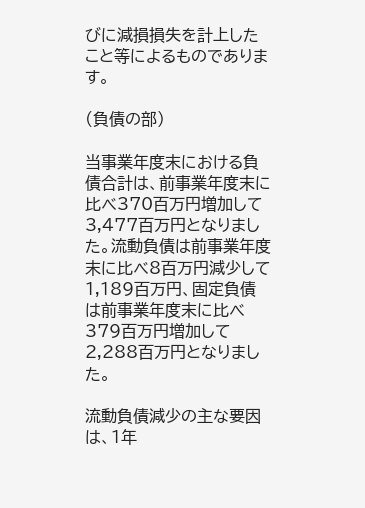びに減損損失を計上したこと等によるものであります。

(負債の部)

当事業年度末における負債合計は、前事業年度末に比べ370百万円増加して3,477百万円となりました。流動負債は前事業年度末に比べ8百万円減少して1,189百万円、固定負債は前事業年度末に比べ379百万円増加して2,288百万円となりました。

流動負債減少の主な要因は、1年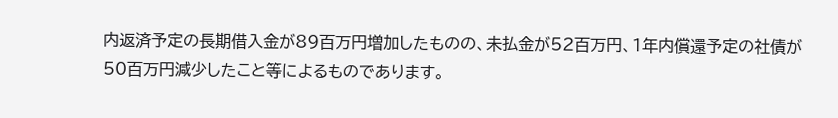内返済予定の長期借入金が89百万円増加したものの、未払金が52百万円、1年内償還予定の社債が50百万円減少したこと等によるものであります。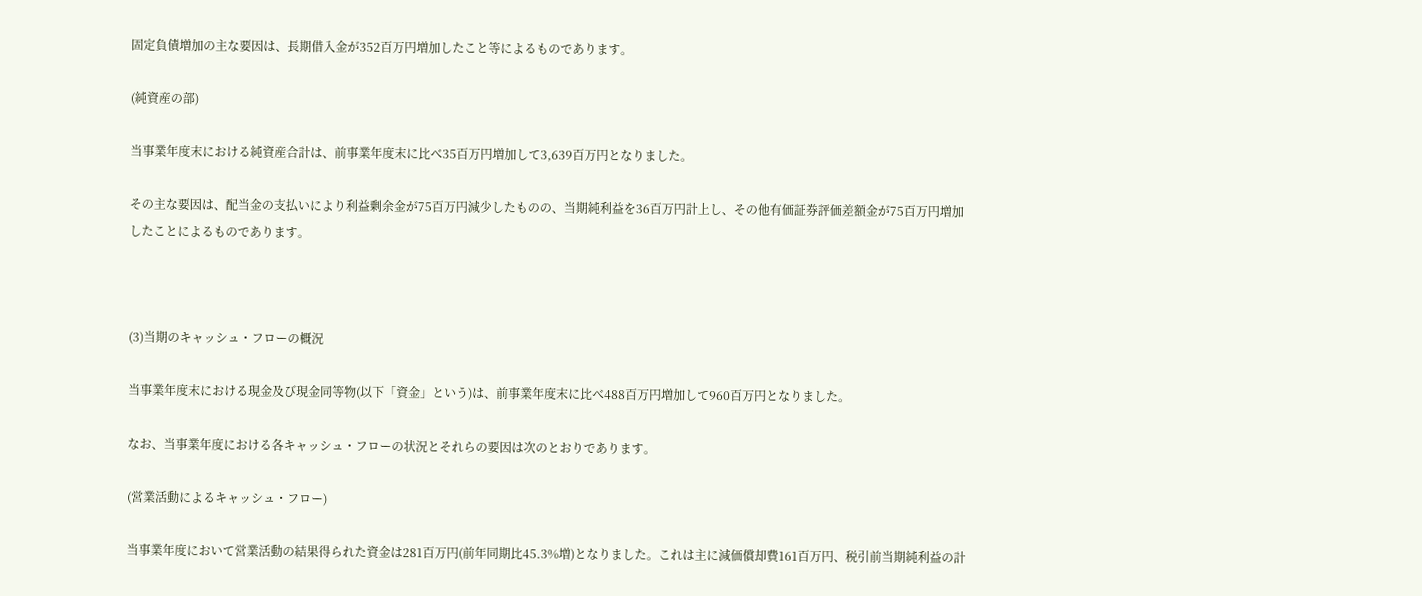固定負債増加の主な要因は、長期借入金が352百万円増加したこと等によるものであります。

(純資産の部)

当事業年度末における純資産合計は、前事業年度末に比べ35百万円増加して3,639百万円となりました。

その主な要因は、配当金の支払いにより利益剰余金が75百万円減少したものの、当期純利益を36百万円計上し、その他有価証券評価差額金が75百万円増加したことによるものであります。



(3)当期のキャッシュ・フローの概況

当事業年度末における現金及び現金同等物(以下「資金」という)は、前事業年度末に比べ488百万円増加して960百万円となりました。

なお、当事業年度における各キャッシュ・フローの状況とそれらの要因は次のとおりであります。

(営業活動によるキャッシュ・フロー)

当事業年度において営業活動の結果得られた資金は281百万円(前年同期比45.3%増)となりました。これは主に減価償却費161百万円、税引前当期純利益の計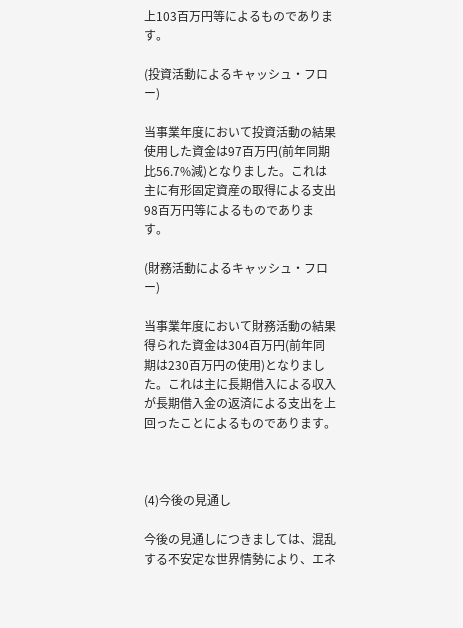上103百万円等によるものであります。

(投資活動によるキャッシュ・フロー)

当事業年度において投資活動の結果使用した資金は97百万円(前年同期比56.7%減)となりました。これは主に有形固定資産の取得による支出98百万円等によるものであります。

(財務活動によるキャッシュ・フロー)

当事業年度において財務活動の結果得られた資金は304百万円(前年同期は230百万円の使用)となりました。これは主に長期借入による収入が長期借入金の返済による支出を上回ったことによるものであります。



(4)今後の見通し

今後の見通しにつきましては、混乱する不安定な世界情勢により、エネ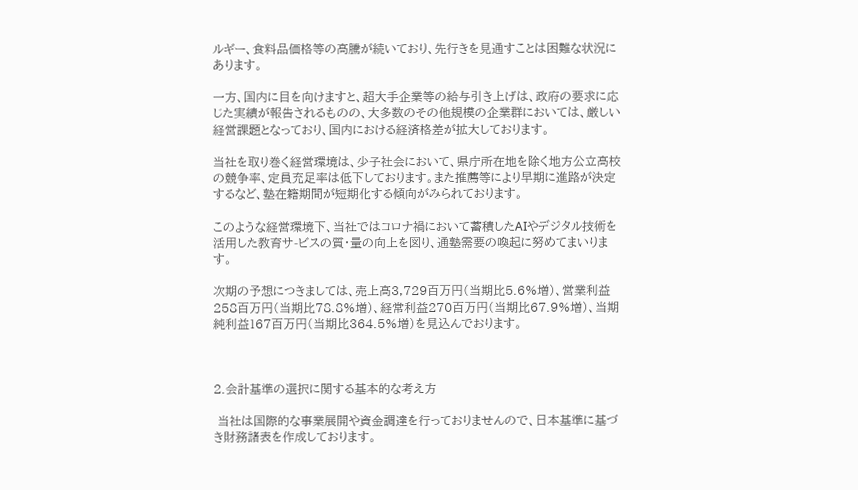ルギー、食料品価格等の高騰が続いており、先行きを見通すことは困難な状況にあります。

一方、国内に目を向けますと、超大手企業等の給与引き上げは、政府の要求に応じた実績が報告されるものの、大多数のその他規模の企業群においては、厳しい経営課題となっており、国内における経済格差が拡大しております。

当社を取り巻く経営環境は、少子社会において、県庁所在地を除く地方公立高校の競争率、定員充足率は低下しております。また推薦等により早期に進路が決定するなど、塾在籍期間が短期化する傾向がみられております。

このような経営環境下、当社ではコロナ禍において蓄積したAIやデジタル技術を活用した教育サ-ビスの質・量の向上を図り、通塾需要の喚起に努めてまいります。

次期の予想につきましては、売上高3,729百万円(当期比5.6%増)、営業利益258百万円(当期比78.8%増)、経常利益270百万円(当期比67.9%増)、当期純利益167百万円(当期比364.5%増)を見込んでおります。



2.会計基準の選択に関する基本的な考え方

 当社は国際的な事業展開や資金調達を行っておりませんので、日本基準に基づき財務諸表を作成しております。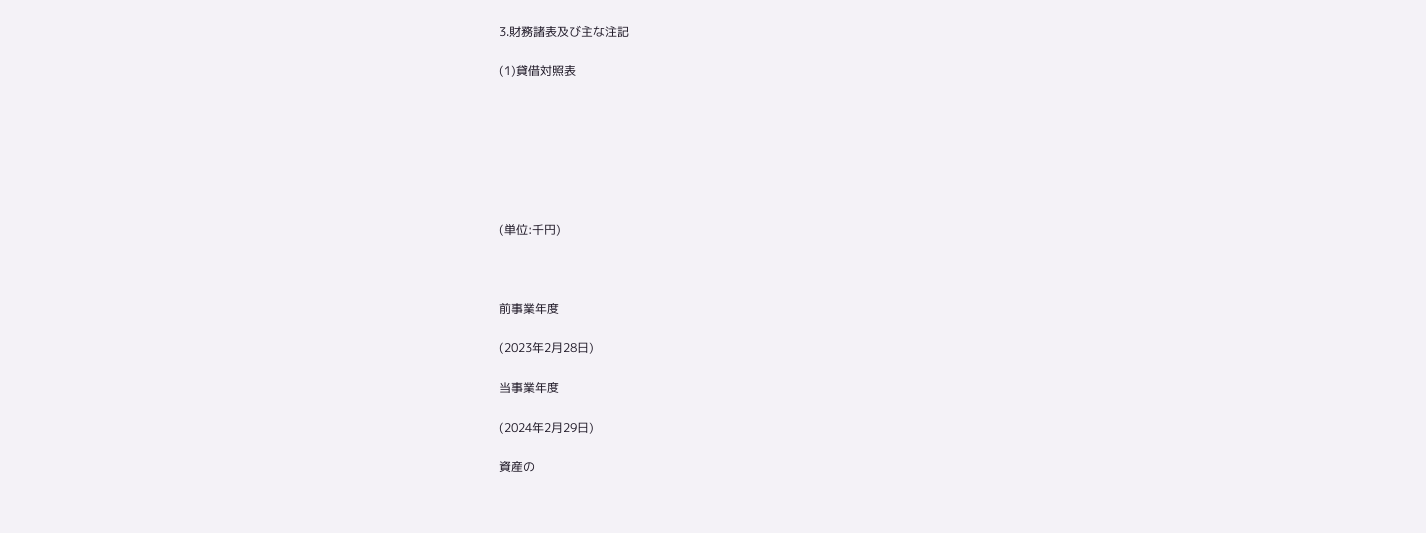3.財務諸表及び主な注記

(1)貸借対照表







(単位:千円)



前事業年度

(2023年2月28日)

当事業年度

(2024年2月29日)

資産の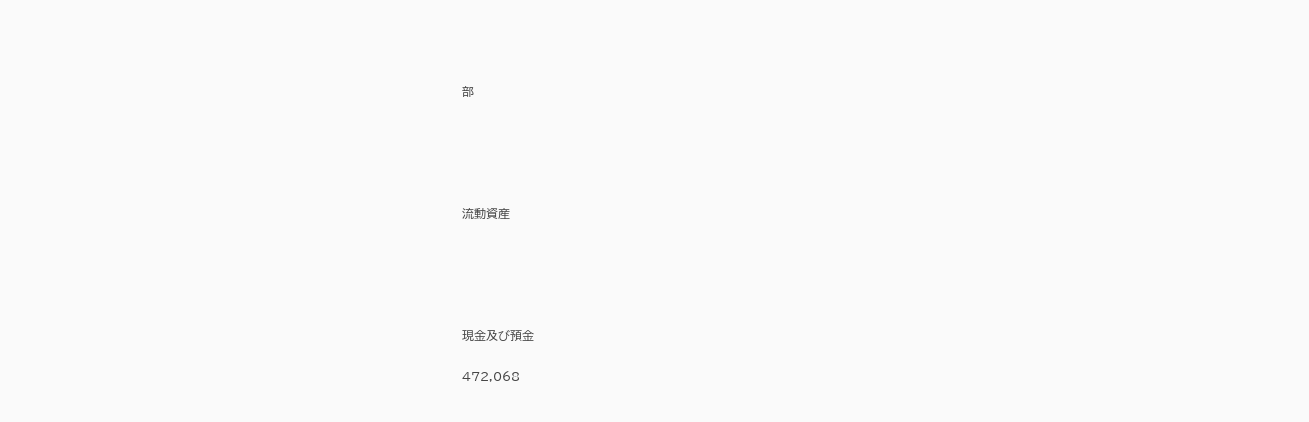部





流動資産





現金及び預金

472,068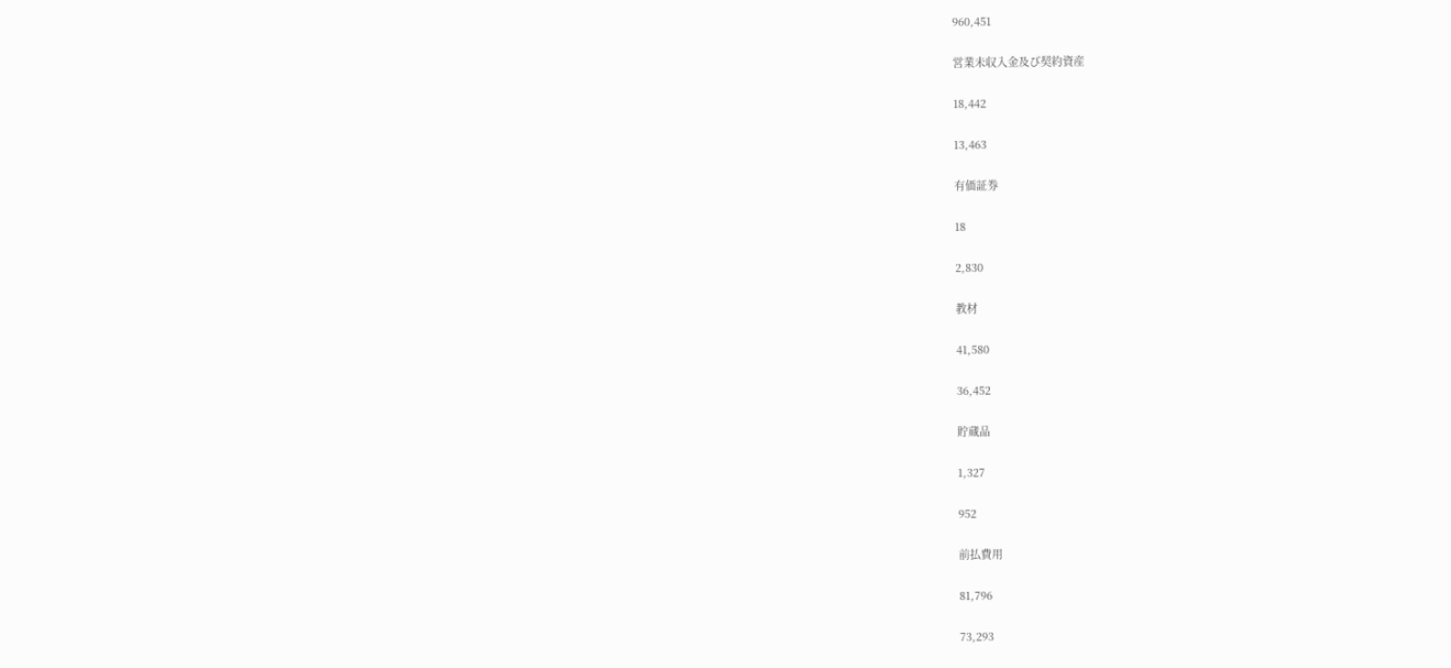960,451

営業未収入金及び契約資産

18,442

13,463

有価証券

18

2,830

教材

41,580

36,452

貯蔵品

1,327

952

前払費用

81,796

73,293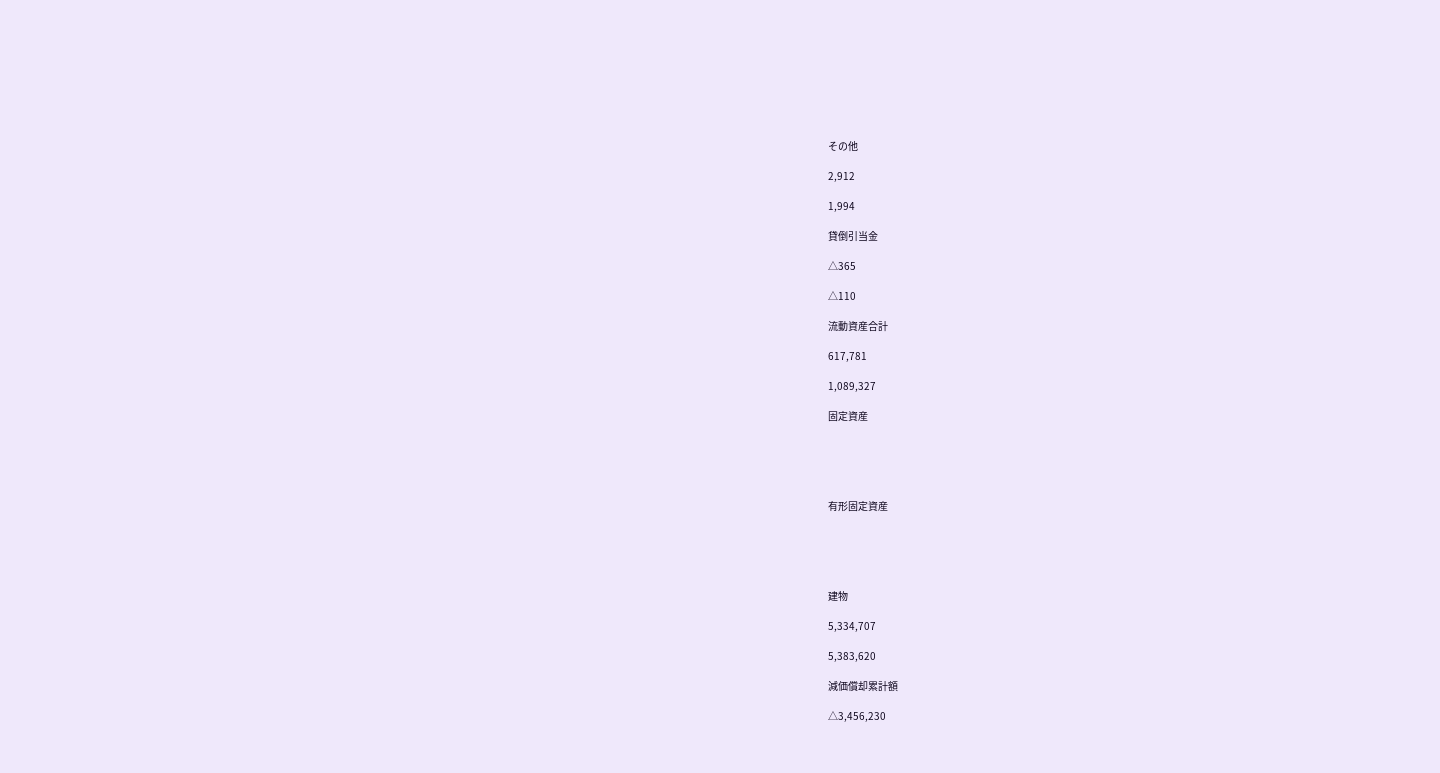その他

2,912

1,994

貸倒引当金

△365

△110

流動資産合計

617,781

1,089,327

固定資産





有形固定資産





建物

5,334,707

5,383,620

減価償却累計額

△3,456,230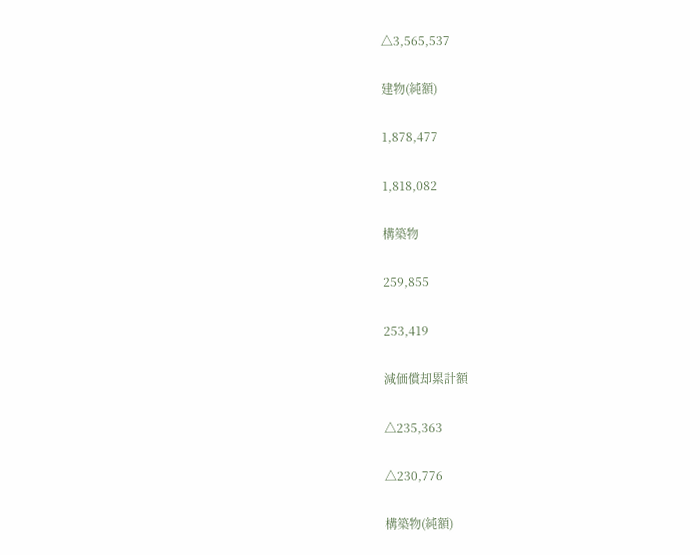△3,565,537

建物(純額)

1,878,477

1,818,082

構築物

259,855

253,419

減価償却累計額

△235,363

△230,776

構築物(純額)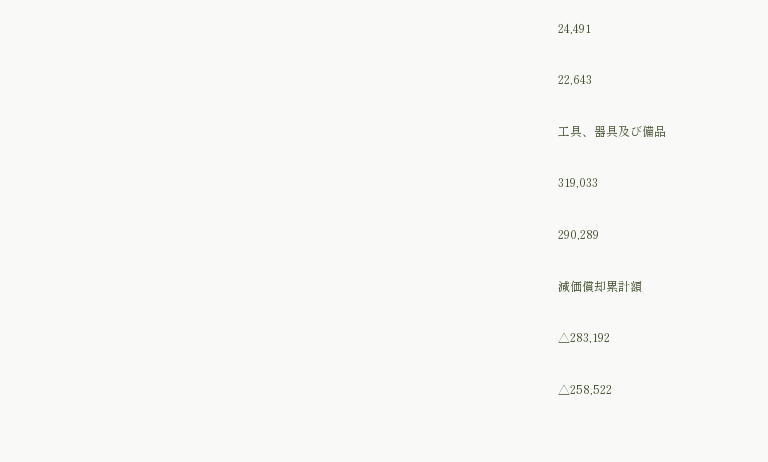24,491

22,643

工具、器具及び備品

319,033

290,289

減価償却累計額

△283,192

△258,522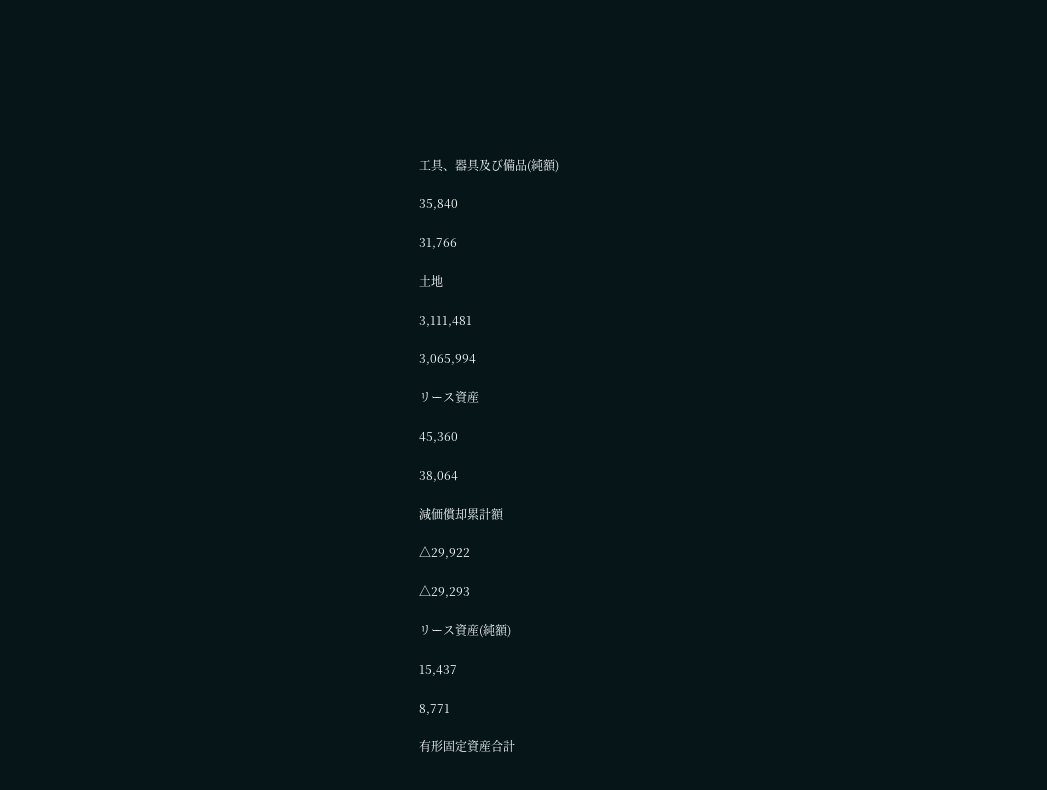工具、器具及び備品(純額)

35,840

31,766

土地

3,111,481

3,065,994

リース資産

45,360

38,064

減価償却累計額

△29,922

△29,293

リース資産(純額)

15,437

8,771

有形固定資産合計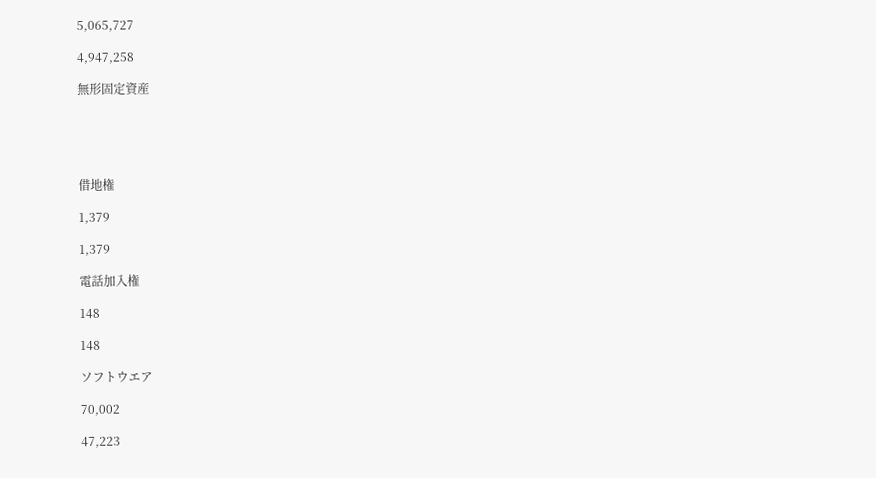5,065,727

4,947,258

無形固定資産





借地権

1,379

1,379

電話加入権

148

148

ソフトウエア

70,002

47,223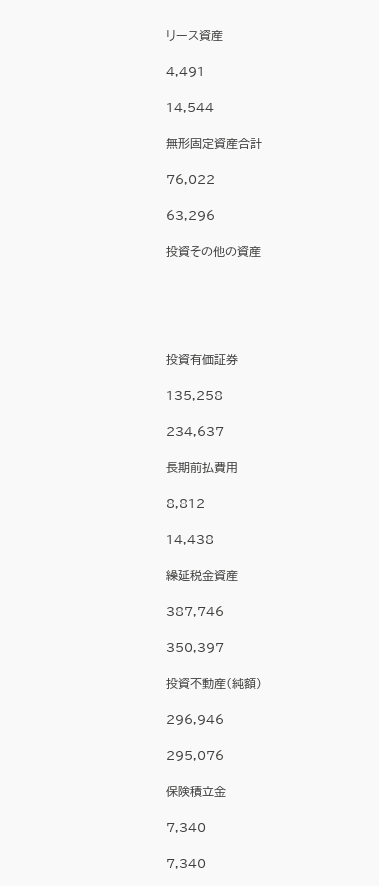リース資産

4,491

14,544

無形固定資産合計

76,022

63,296

投資その他の資産





投資有価証券

135,258

234,637

長期前払費用

8,812

14,438

繰延税金資産

387,746

350,397

投資不動産(純額)

296,946

295,076

保険積立金

7,340

7,340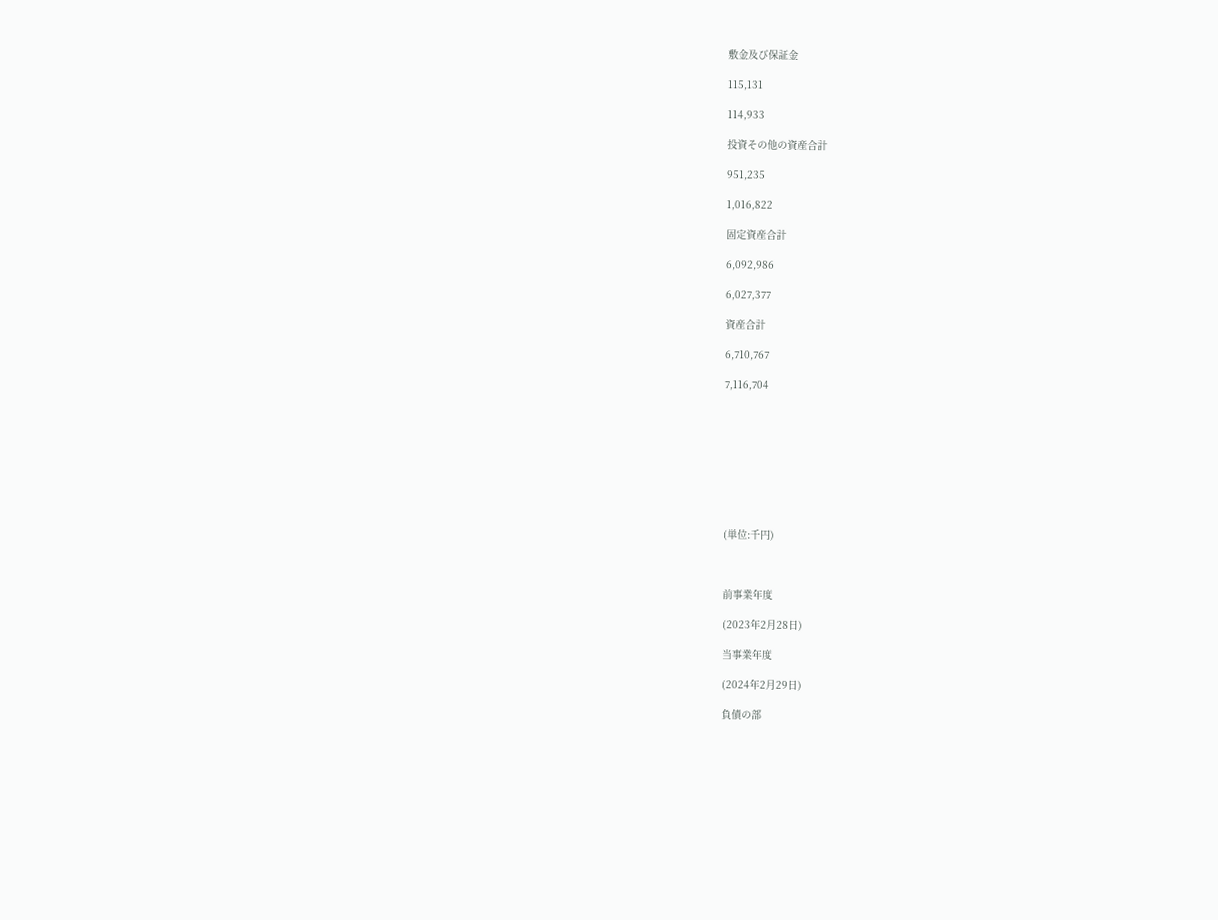敷金及び保証金

115,131

114,933

投資その他の資産合計

951,235

1,016,822

固定資産合計

6,092,986

6,027,377

資産合計

6,710,767

7,116,704









(単位:千円)



前事業年度

(2023年2月28日)

当事業年度

(2024年2月29日)

負債の部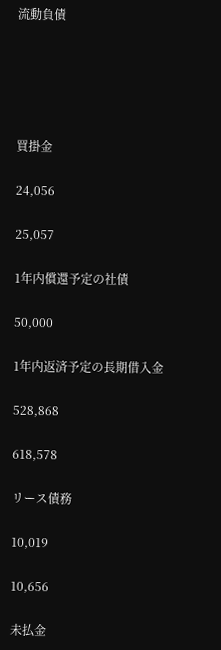流動負債





買掛金

24,056

25,057

1年内償還予定の社債

50,000

1年内返済予定の長期借入金

528,868

618,578

リース債務

10,019

10,656

未払金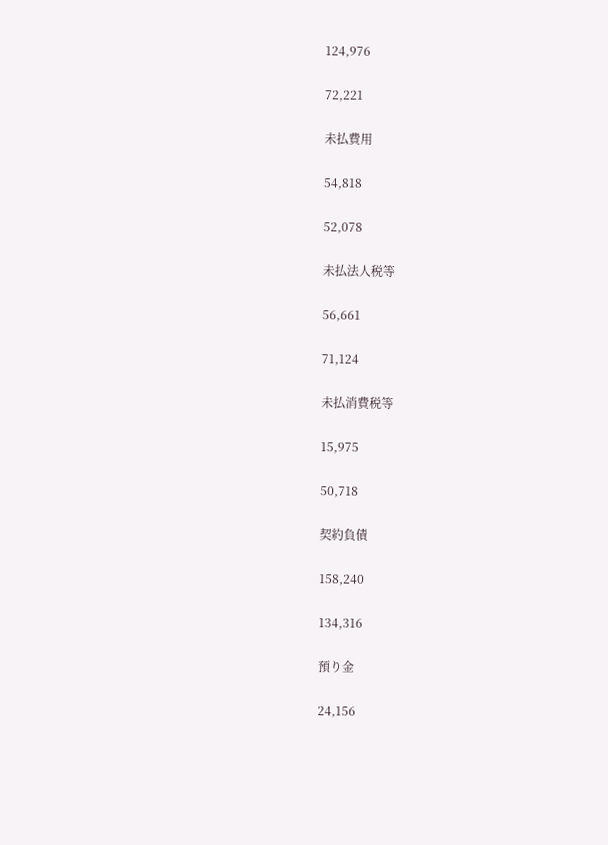124,976

72,221

未払費用

54,818

52,078

未払法人税等

56,661

71,124

未払消費税等

15,975

50,718

契約負債

158,240

134,316

預り金

24,156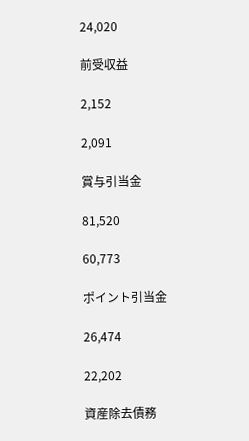24,020

前受収益

2,152

2,091

賞与引当金

81,520

60,773

ポイント引当金

26,474

22,202

資産除去債務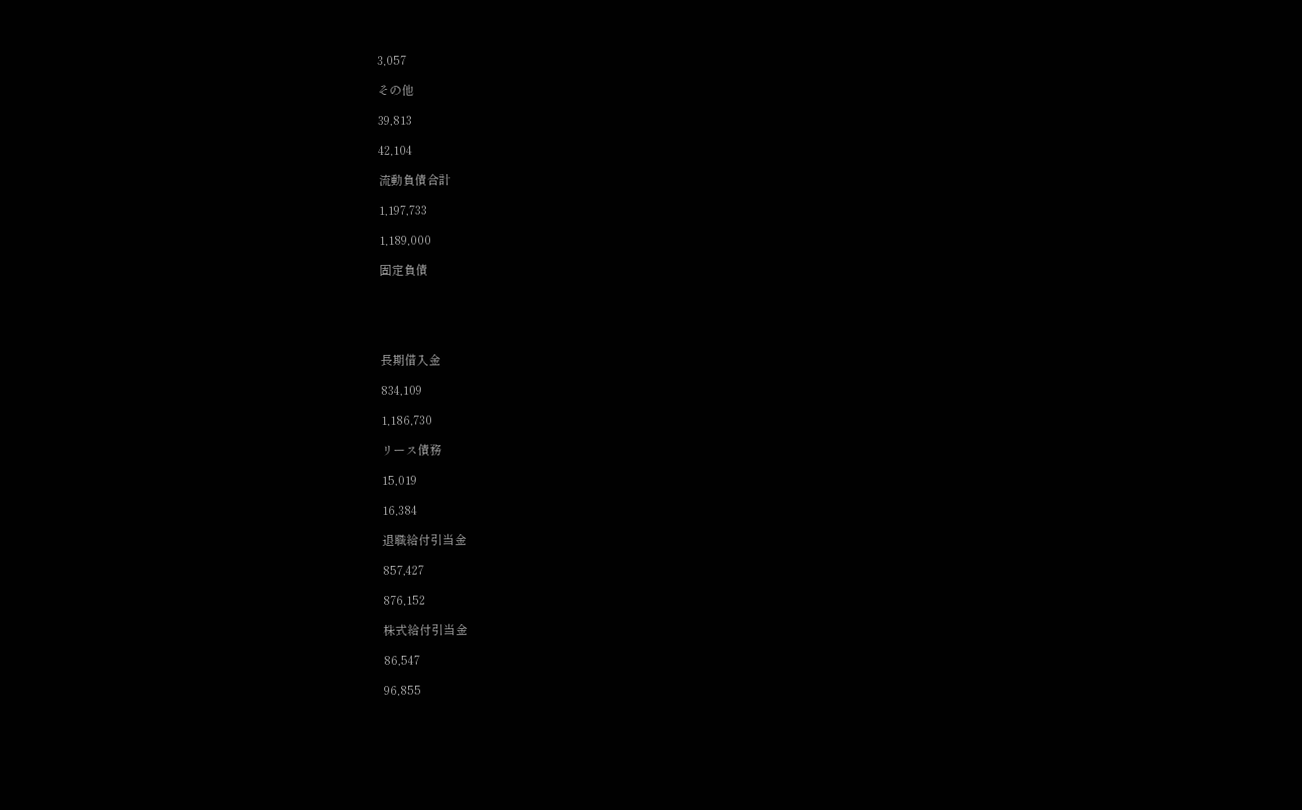3,057

その他

39,813

42,104

流動負債合計

1,197,733

1,189,000

固定負債





長期借入金

834,109

1,186,730

リース債務

15,019

16,384

退職給付引当金

857,427

876,152

株式給付引当金

86,547

96,855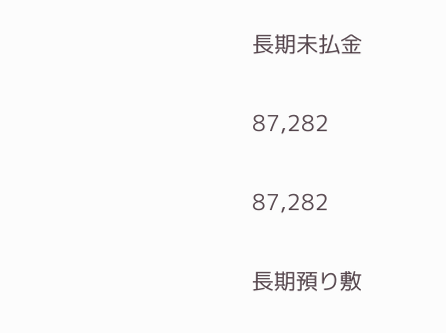長期未払金

87,282

87,282

長期預り敷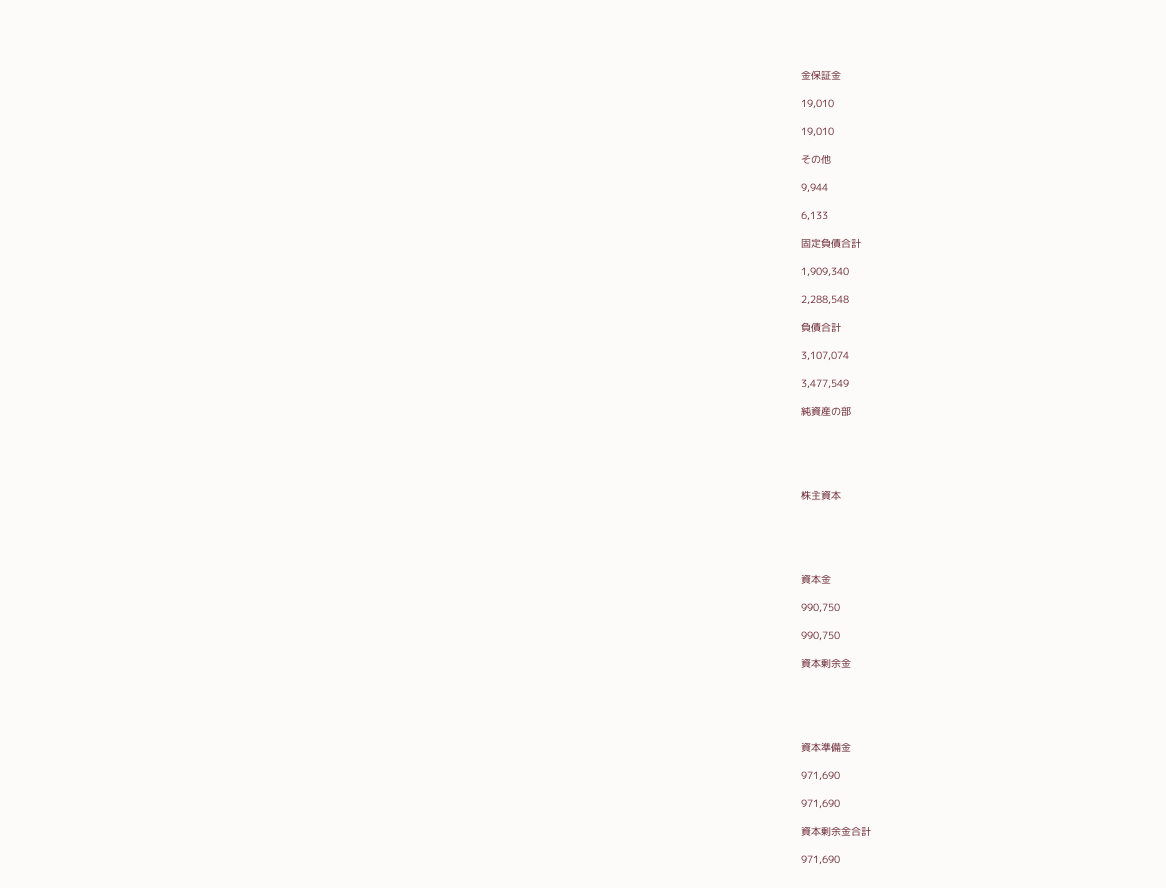金保証金

19,010

19,010

その他

9,944

6,133

固定負債合計

1,909,340

2,288,548

負債合計

3,107,074

3,477,549

純資産の部





株主資本





資本金

990,750

990,750

資本剰余金





資本準備金

971,690

971,690

資本剰余金合計

971,690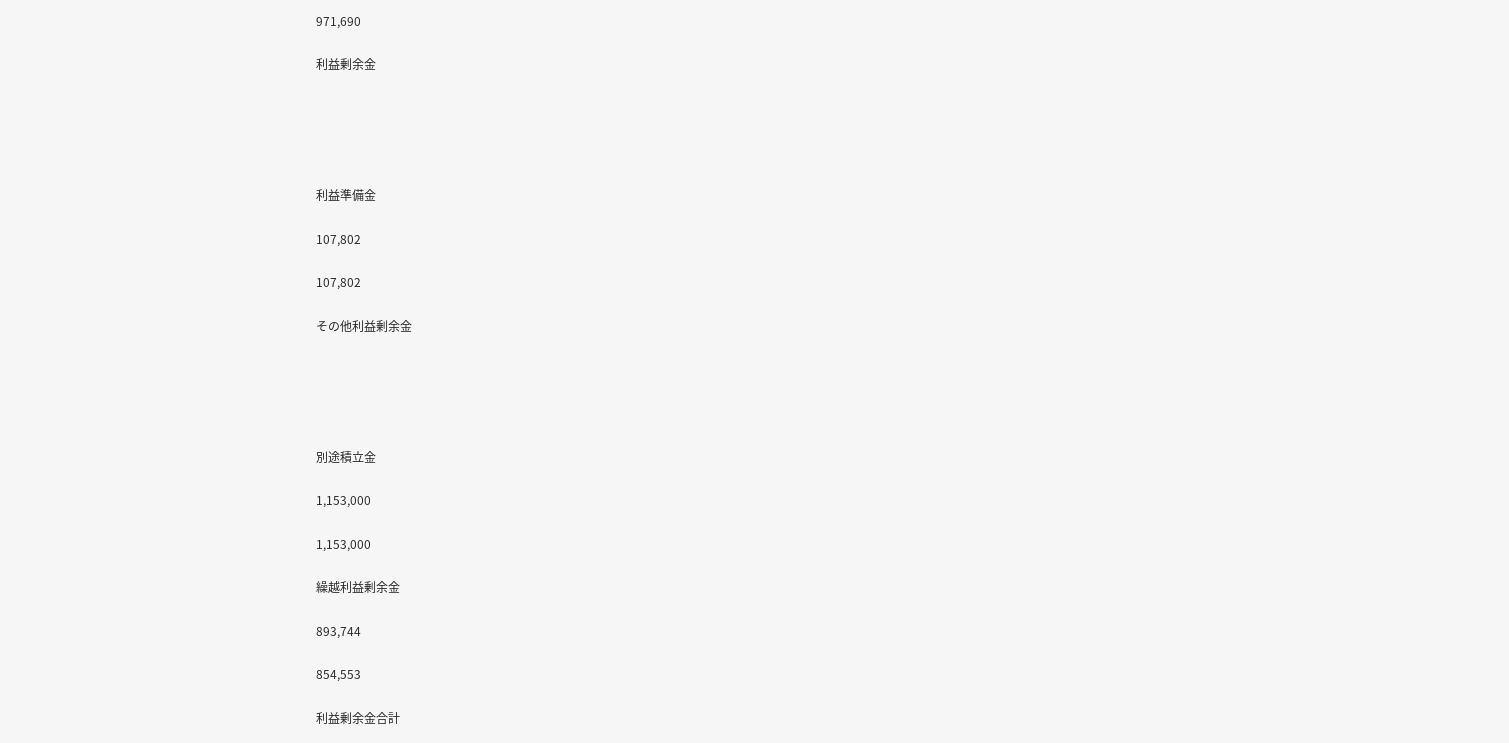971,690

利益剰余金





利益準備金

107,802

107,802

その他利益剰余金





別途積立金

1,153,000

1,153,000

繰越利益剰余金

893,744

854,553

利益剰余金合計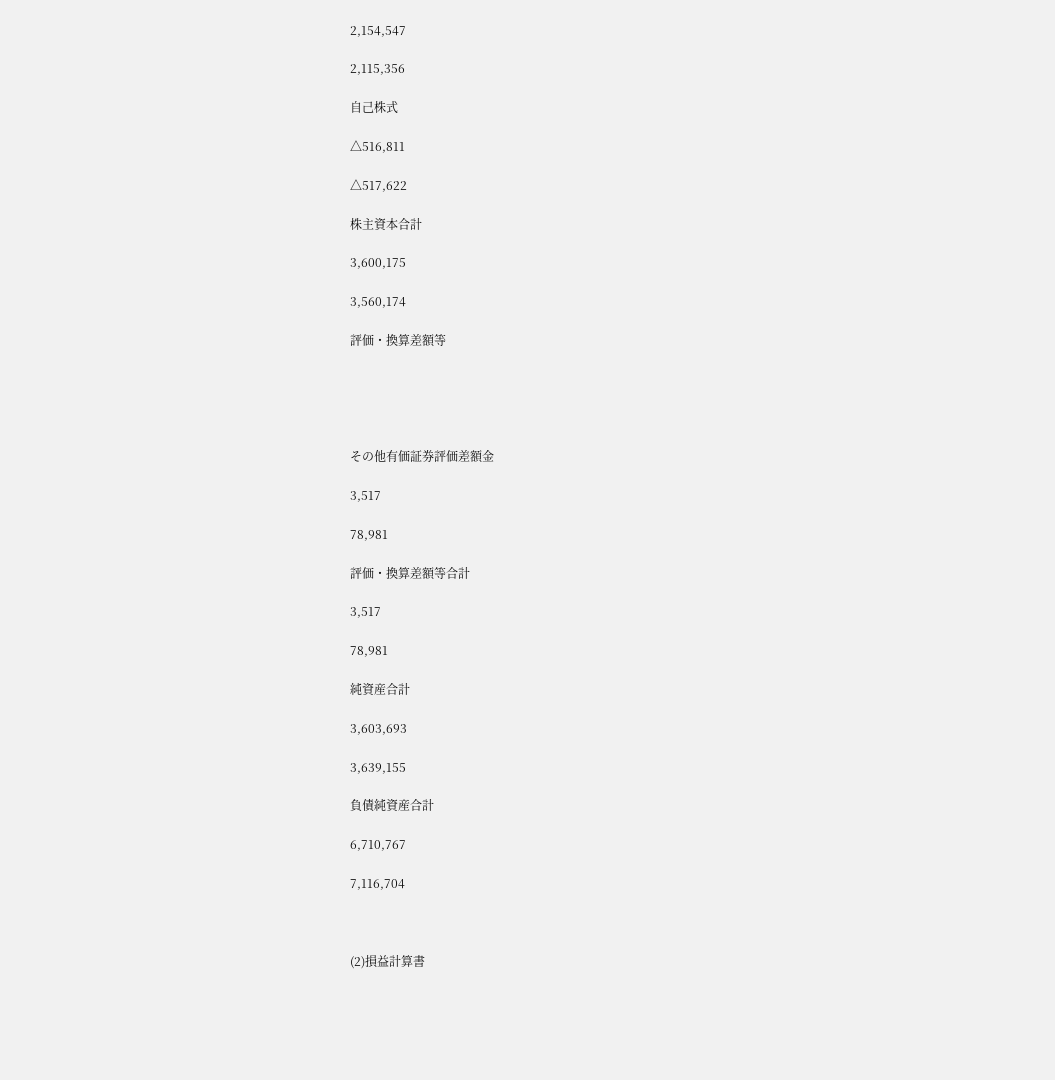2,154,547

2,115,356

自己株式

△516,811

△517,622

株主資本合計

3,600,175

3,560,174

評価・換算差額等





その他有価証券評価差額金

3,517

78,981

評価・換算差額等合計

3,517

78,981

純資産合計

3,603,693

3,639,155

負債純資産合計

6,710,767

7,116,704



(2)損益計算書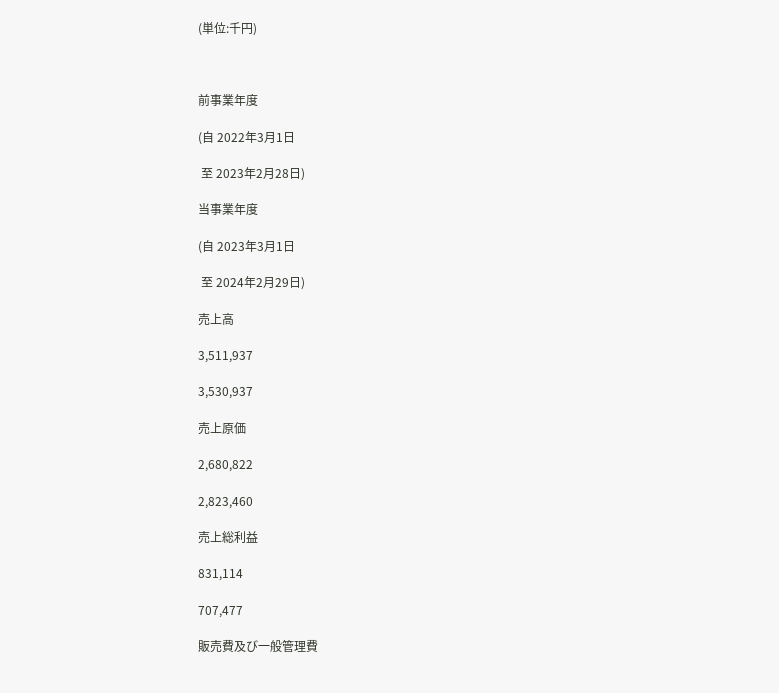(単位:千円)



前事業年度

(自 2022年3月1日

 至 2023年2月28日)

当事業年度

(自 2023年3月1日

 至 2024年2月29日)

売上高

3,511,937

3,530,937

売上原価

2,680,822

2,823,460

売上総利益

831,114

707,477

販売費及び一般管理費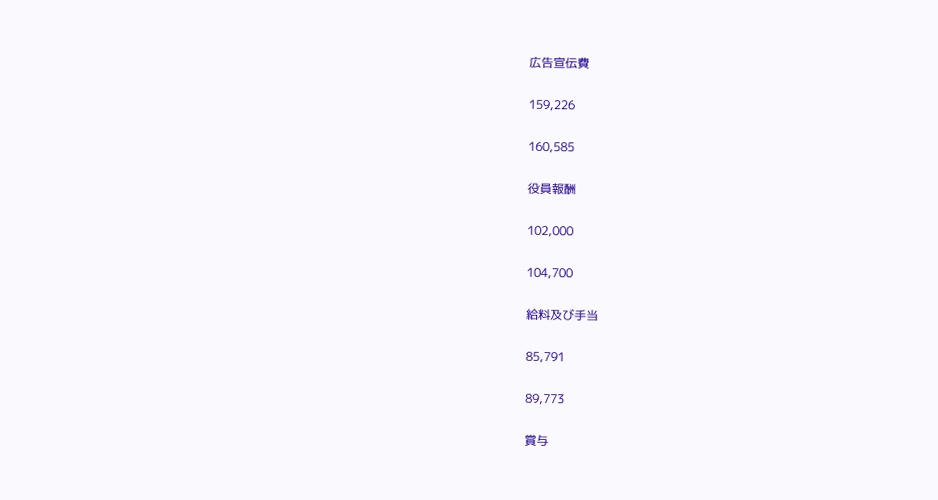広告宣伝費

159,226

160,585

役員報酬

102,000

104,700

給料及び手当

85,791

89,773

賞与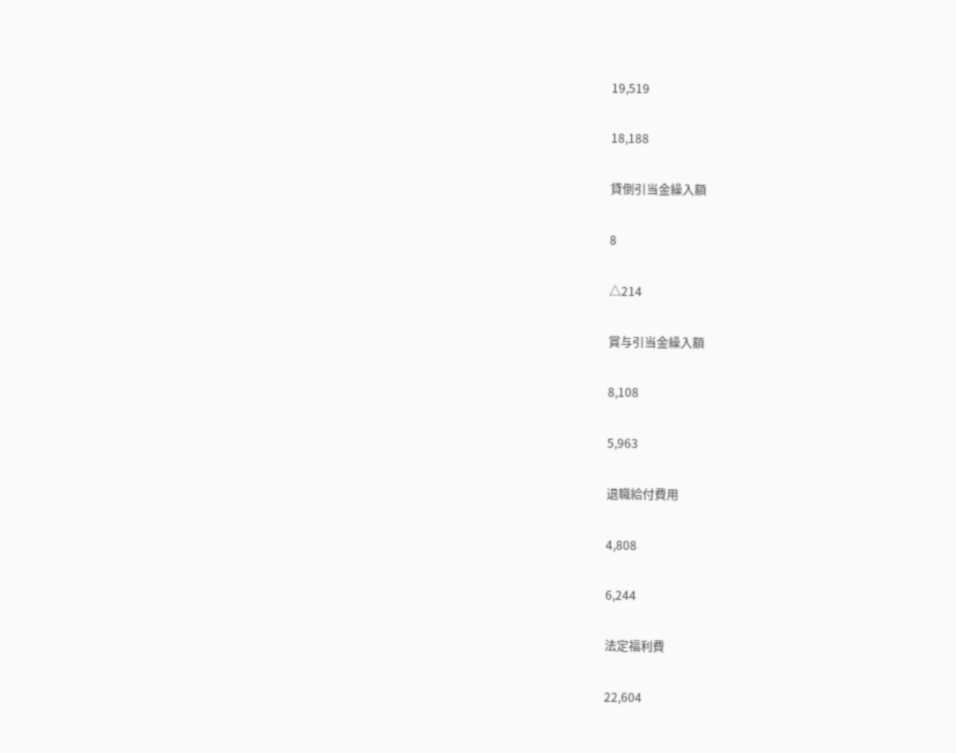19,519

18,188

貸倒引当金繰入額

8

△214

賞与引当金繰入額

8,108

5,963

退職給付費用

4,808

6,244

法定福利費

22,604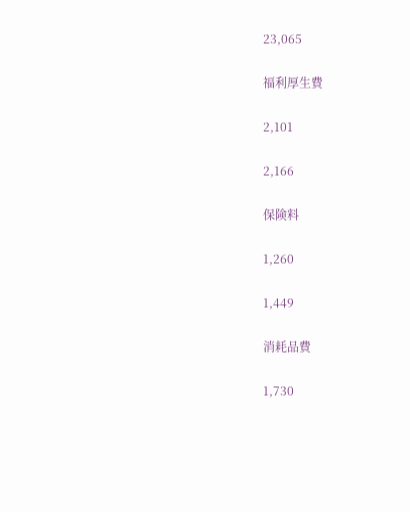23,065

福利厚生費

2,101

2,166

保険料

1,260

1,449

消耗品費

1,730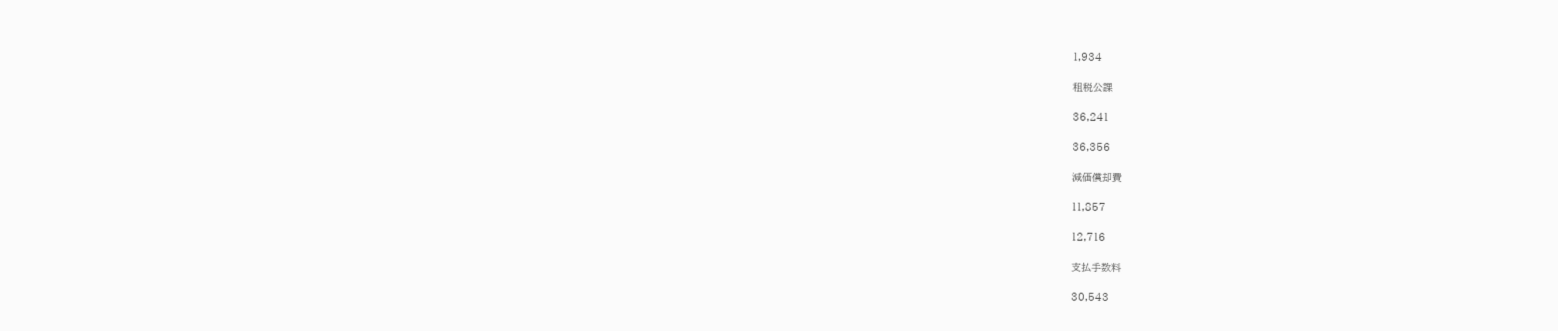1,934

租税公課

36,241

36,356

減価償却費

11,857

12,716

支払手数料

30,543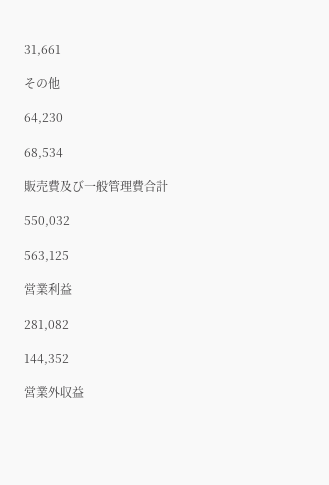31,661

その他

64,230

68,534

販売費及び一般管理費合計

550,032

563,125

営業利益

281,082

144,352

営業外収益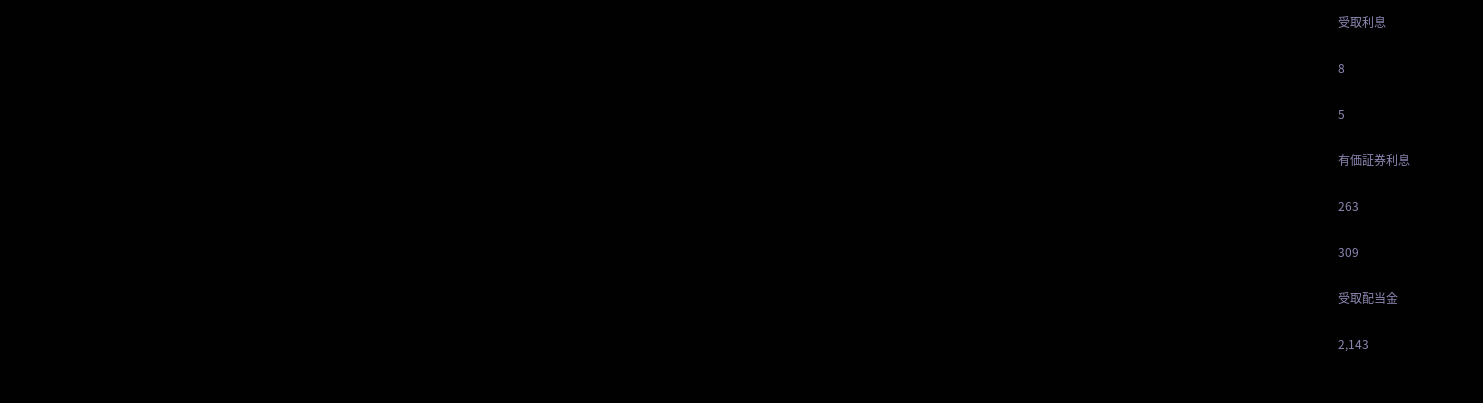受取利息

8

5

有価証券利息

263

309

受取配当金

2,143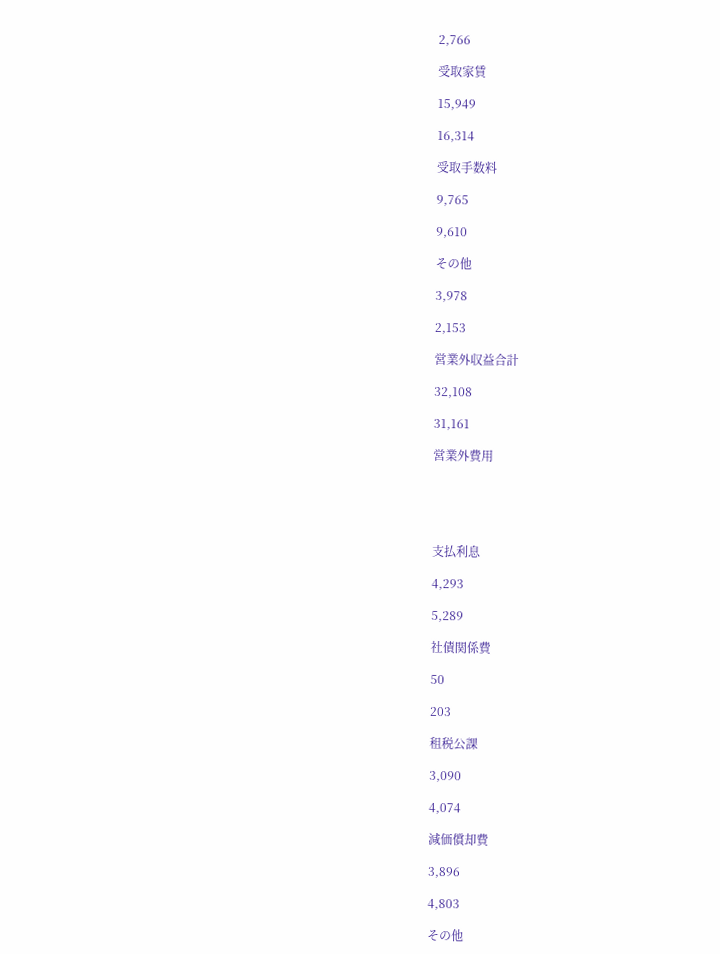2,766

受取家賃

15,949

16,314

受取手数料

9,765

9,610

その他

3,978

2,153

営業外収益合計

32,108

31,161

営業外費用





支払利息

4,293

5,289

社債関係費

50

203

租税公課

3,090

4,074

減価償却費

3,896

4,803

その他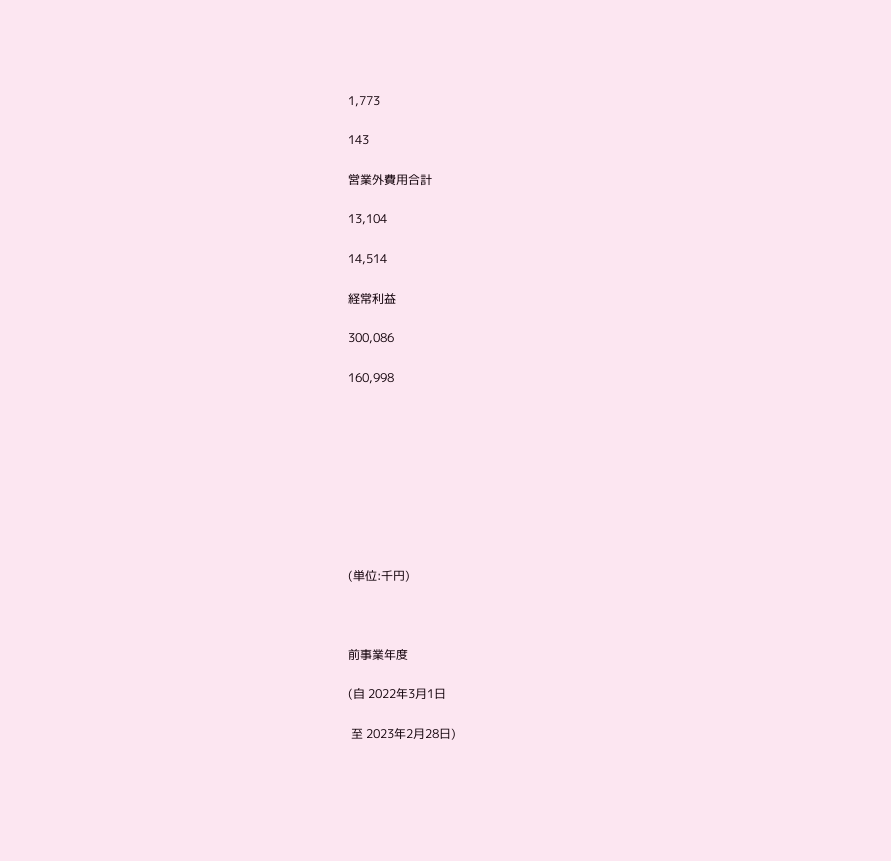1,773

143

営業外費用合計

13,104

14,514

経常利益

300,086

160,998









(単位:千円)



前事業年度

(自 2022年3月1日

 至 2023年2月28日)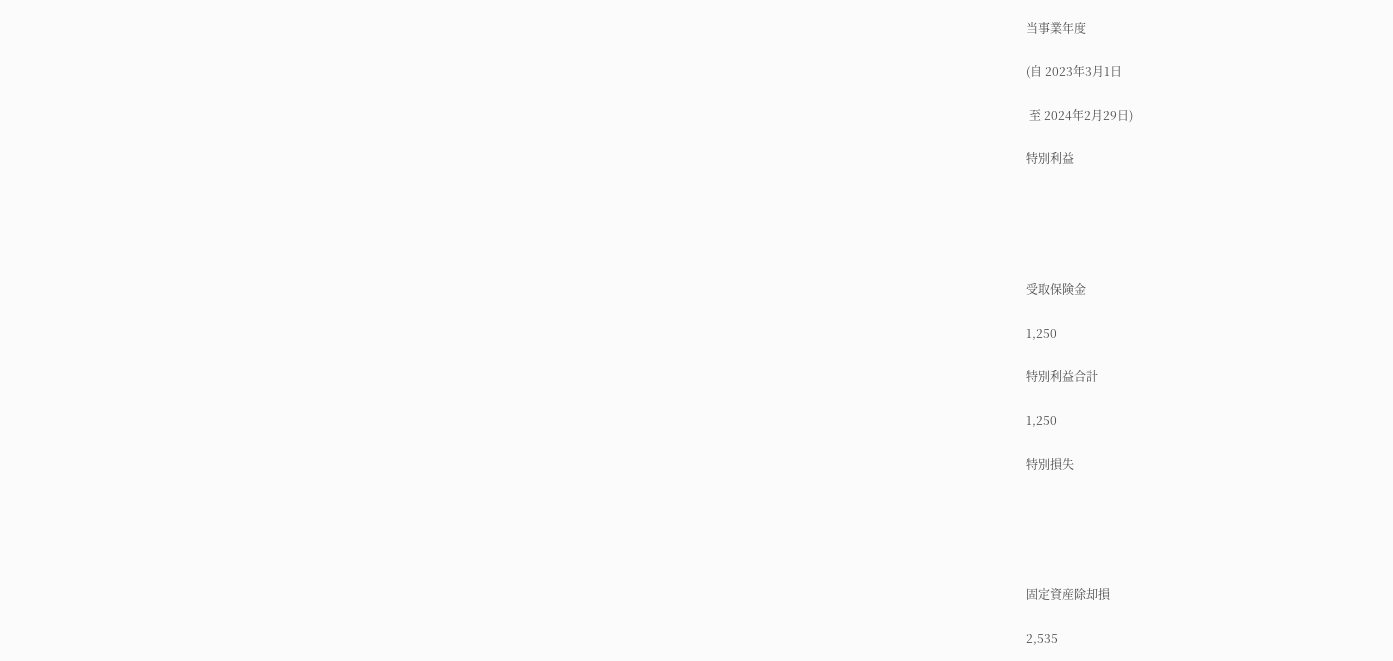当事業年度

(自 2023年3月1日

 至 2024年2月29日)

特別利益





受取保険金

1,250

特別利益合計

1,250

特別損失





固定資産除却損

2,535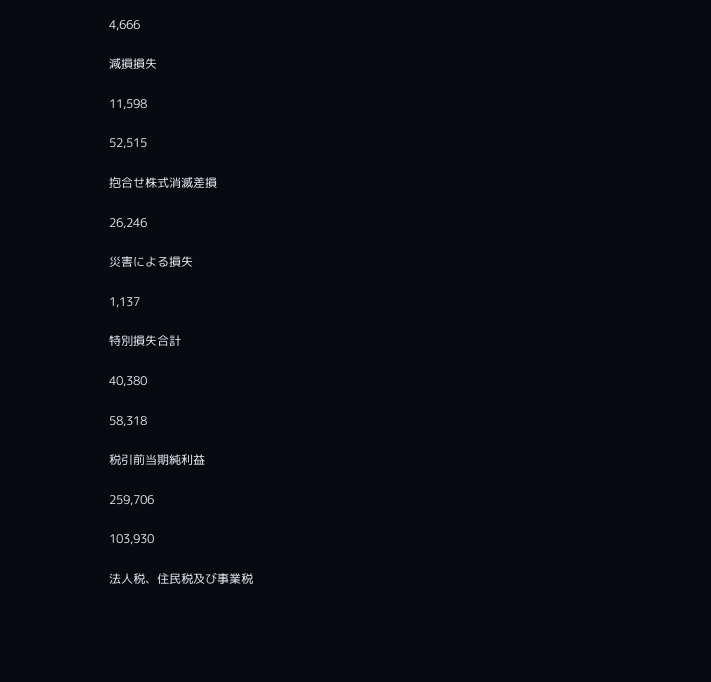4,666

減損損失

11,598

52,515

抱合せ株式消滅差損

26,246

災害による損失

1,137

特別損失合計

40,380

58,318

税引前当期純利益

259,706

103,930

法人税、住民税及び事業税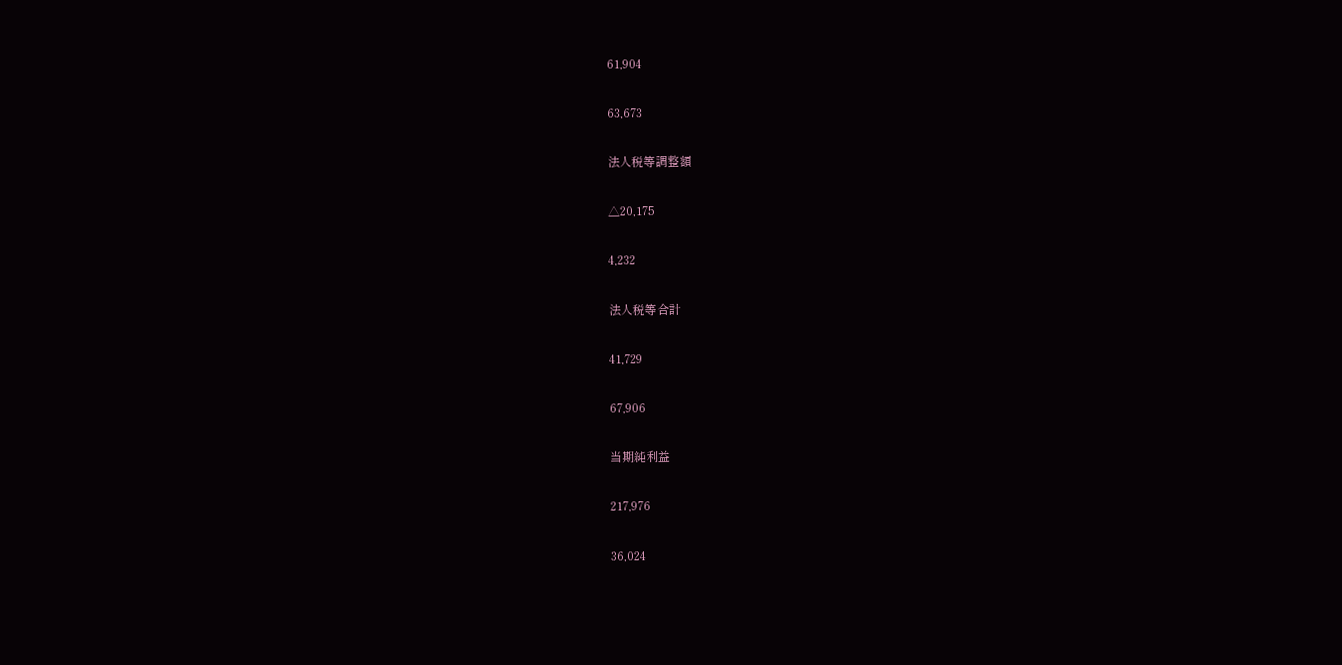61,904

63,673

法人税等調整額

△20,175

4,232

法人税等合計

41,729

67,906

当期純利益

217,976

36,024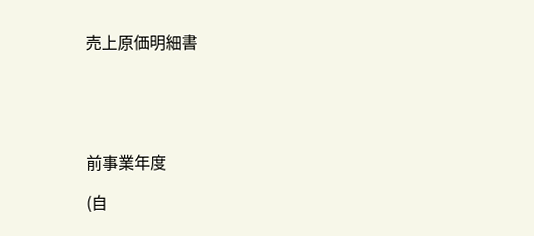売上原価明細書





前事業年度

(自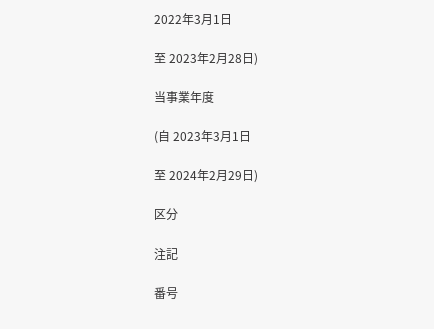2022年3月1日

至 2023年2月28日)

当事業年度

(自 2023年3月1日

至 2024年2月29日)

区分

注記

番号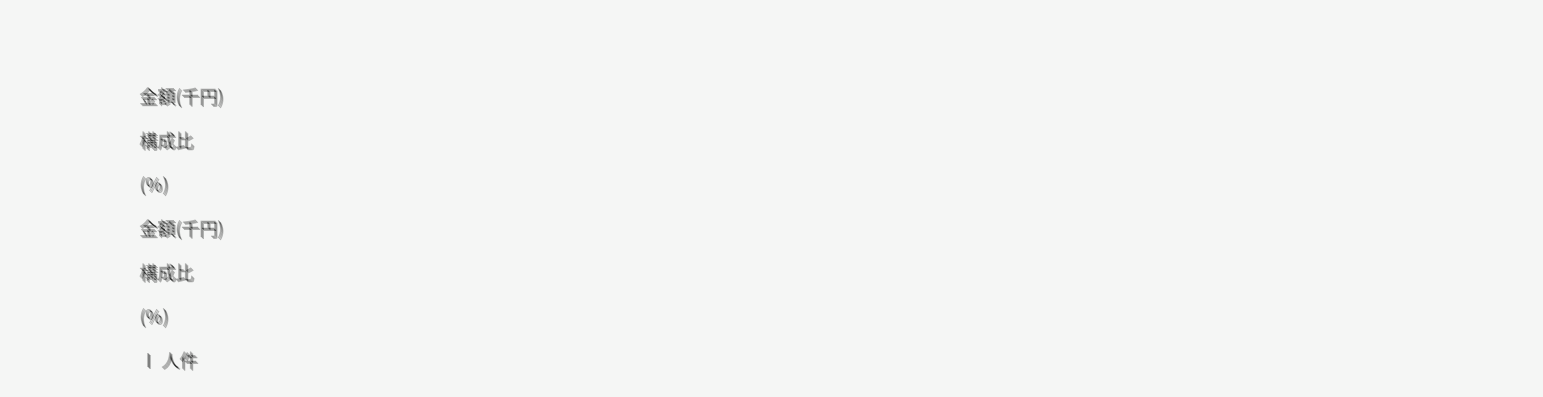金額(千円)

構成比

(%)

金額(千円)

構成比

(%)

Ⅰ 人件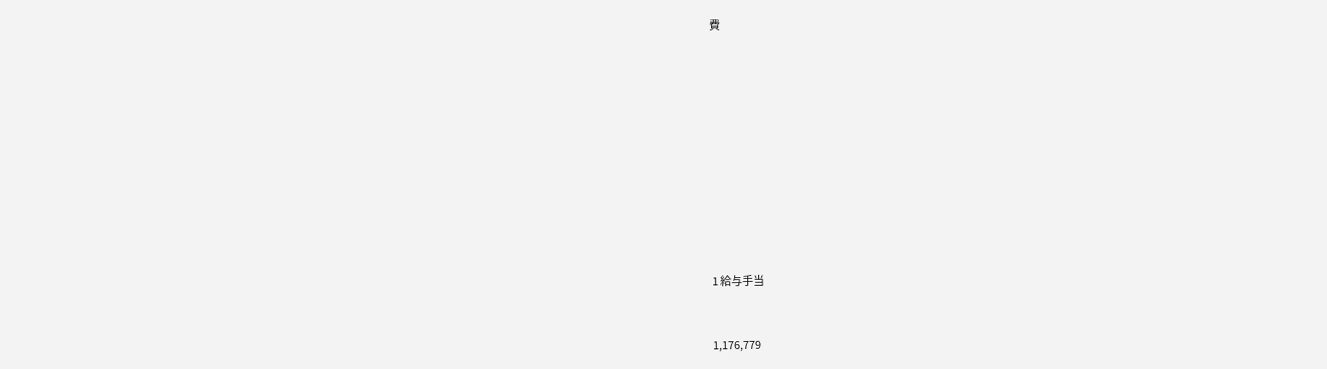費















1 給与手当



1,176,779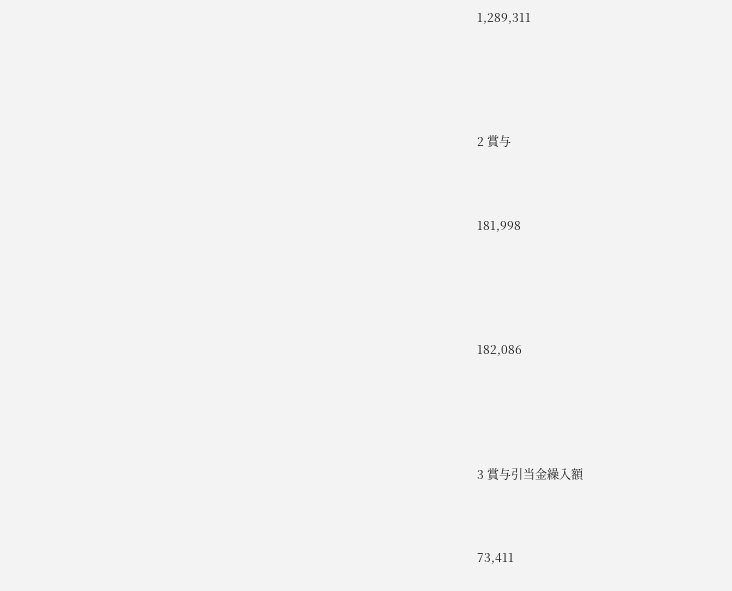1,289,311





2 賞与



181,998





182,086





3 賞与引当金繰入額



73,411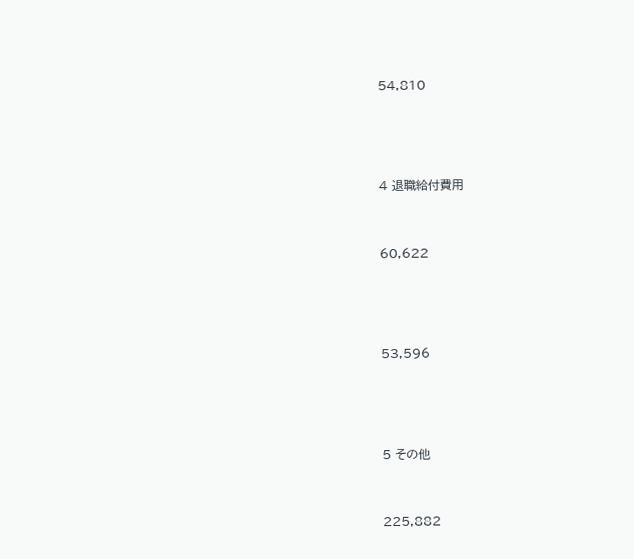54,810





4 退職給付費用



60,622





53,596





5 その他



225,882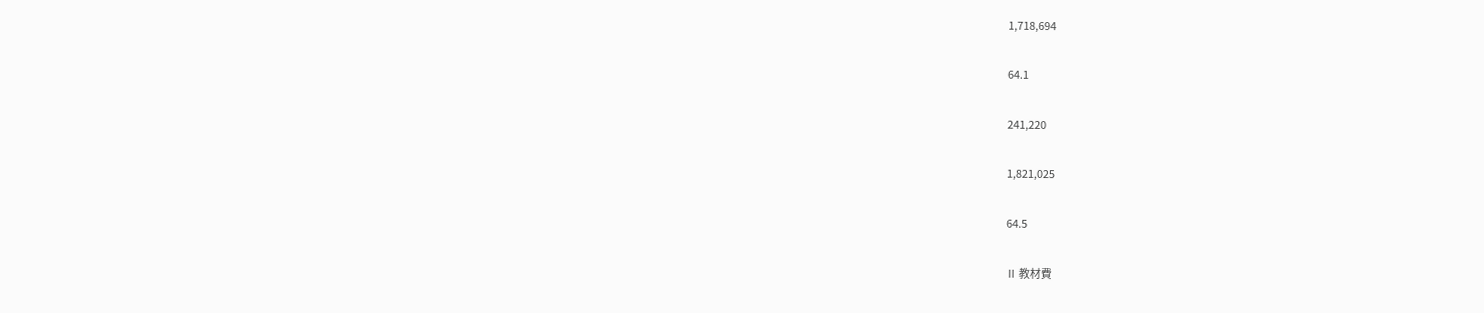1,718,694

64.1

241,220

1,821,025

64.5

Ⅱ 教材費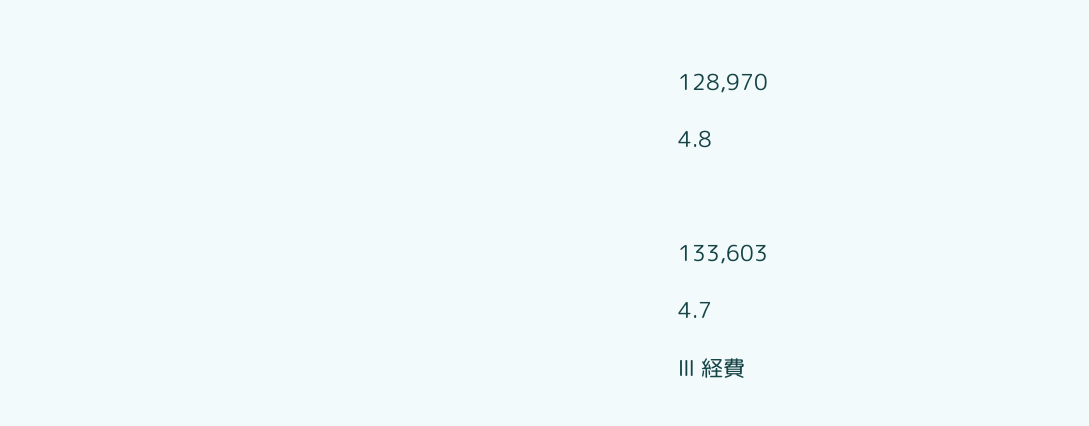128,970

4.8



133,603

4.7

Ⅲ 経費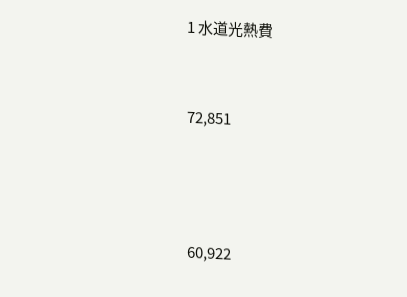1 水道光熱費



72,851





60,922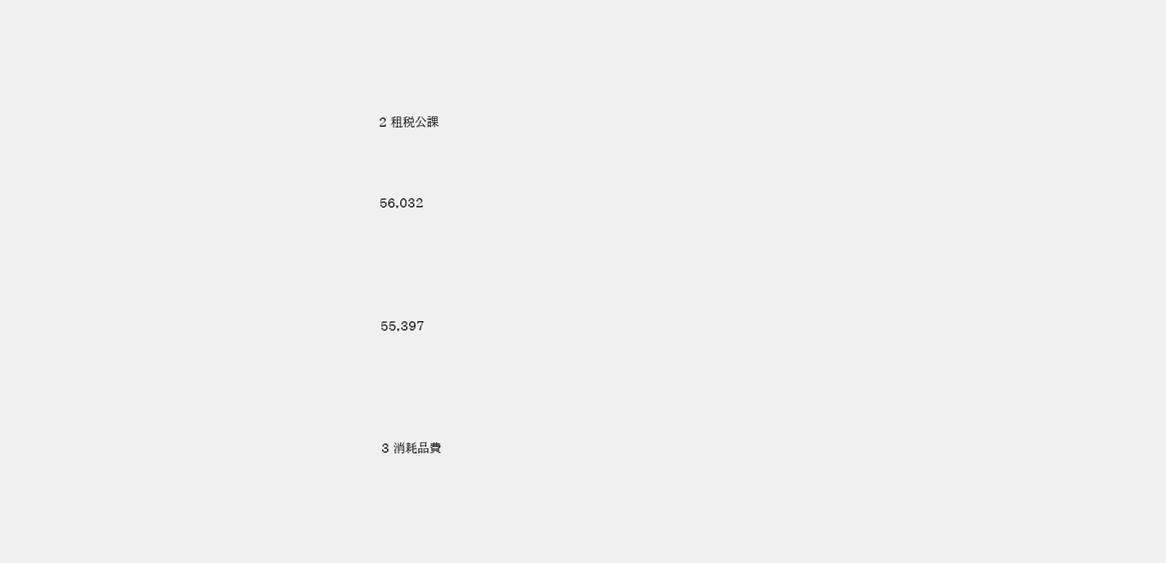2 租税公課



56,032





55,397





3 消耗品費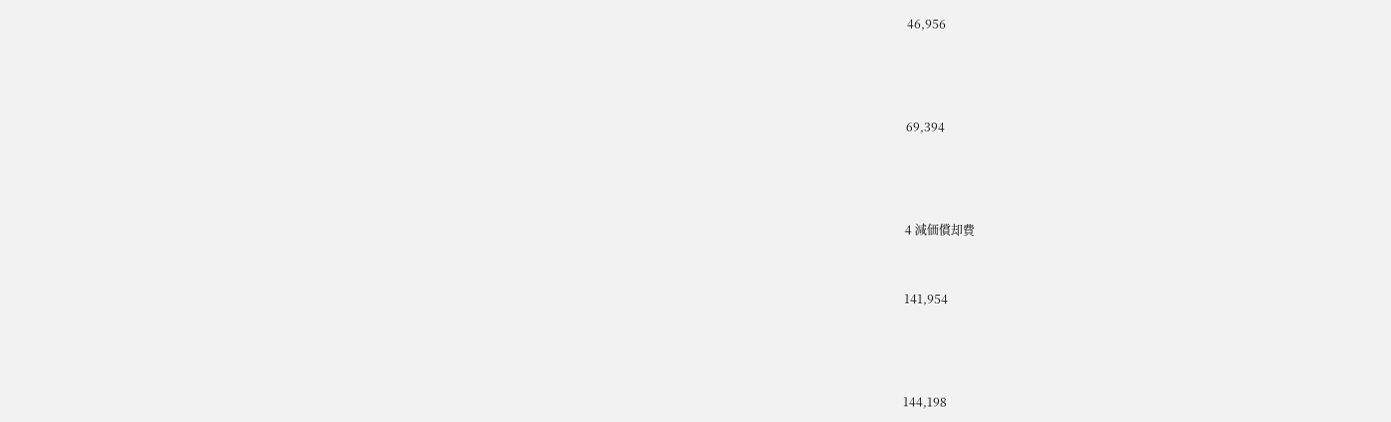46,956





69,394





4 減価償却費



141,954





144,198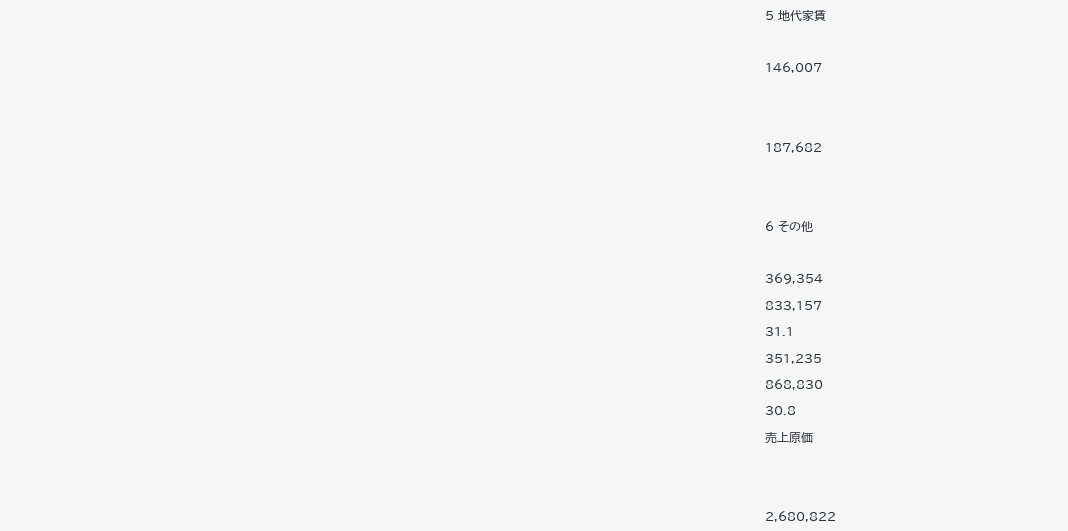5 地代家賃



146,007





187,682





6 その他



369,354

833,157

31.1

351,235

868,830

30.8

売上原価





2,680,822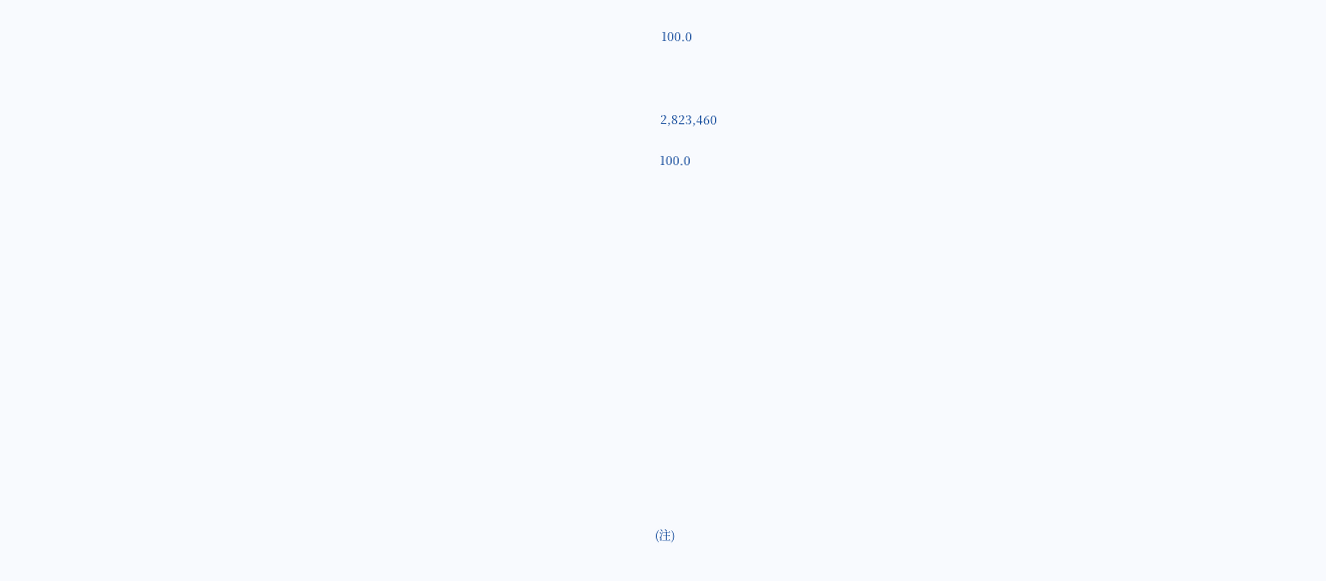100.0



2,823,460

100.0

















(注)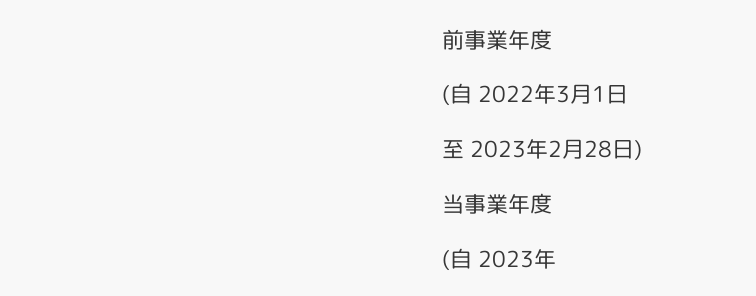前事業年度

(自 2022年3月1日

至 2023年2月28日)

当事業年度

(自 2023年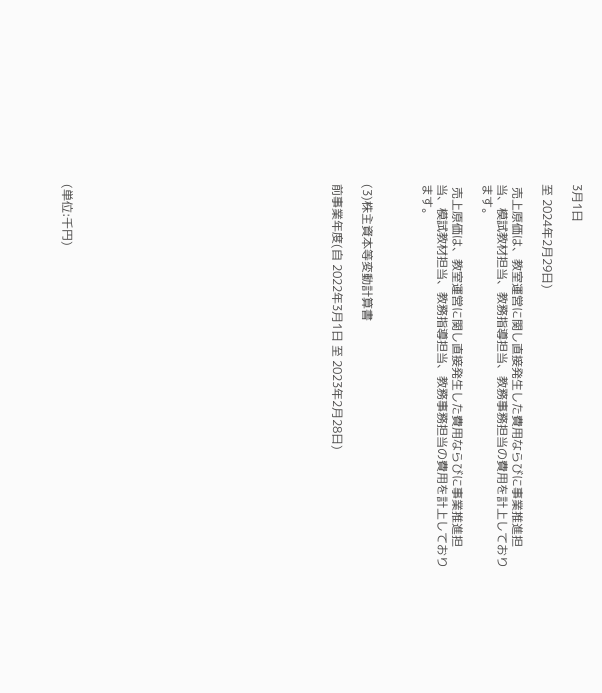3月1日

至 2024年2月29日)

 売上原価は、教室運営に関し直接発生した費用ならびに事業推進担当、模試教材担当、教務指導担当、教務事務担当の費用を計上しております。

 売上原価は、教室運営に関し直接発生した費用ならびに事業推進担当、模試教材担当、教務指導担当、教務事務担当の費用を計上しております。



(3)株主資本等変動計算書

前事業年度(自 2022年3月1日 至 2023年2月28日)

















(単位:千円)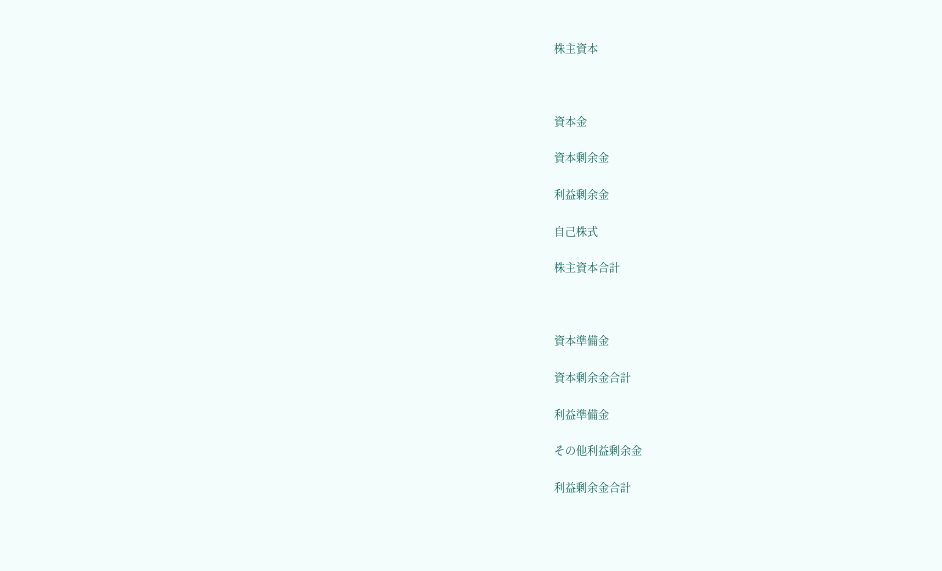株主資本



資本金

資本剰余金

利益剰余金

自己株式

株主資本合計



資本準備金

資本剰余金合計

利益準備金

その他利益剰余金

利益剰余金合計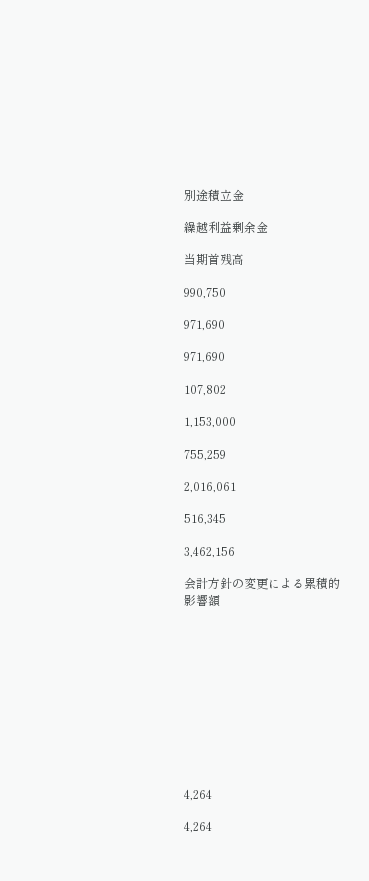別途積立金

繰越利益剰余金

当期首残高

990,750

971,690

971,690

107,802

1,153,000

755,259

2,016,061

516,345

3,462,156

会計方針の変更による累積的影響額











4,264

4,264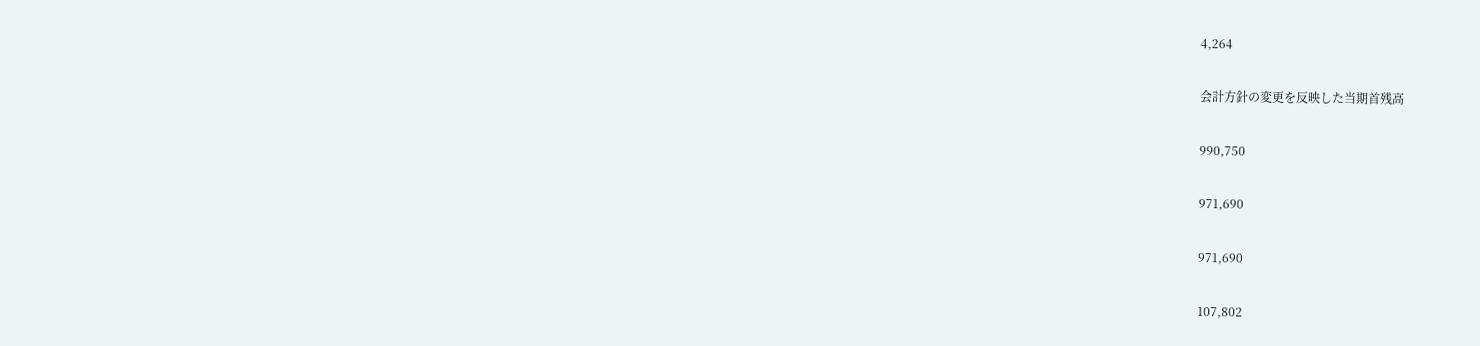4,264

会計方針の変更を反映した当期首残高

990,750

971,690

971,690

107,802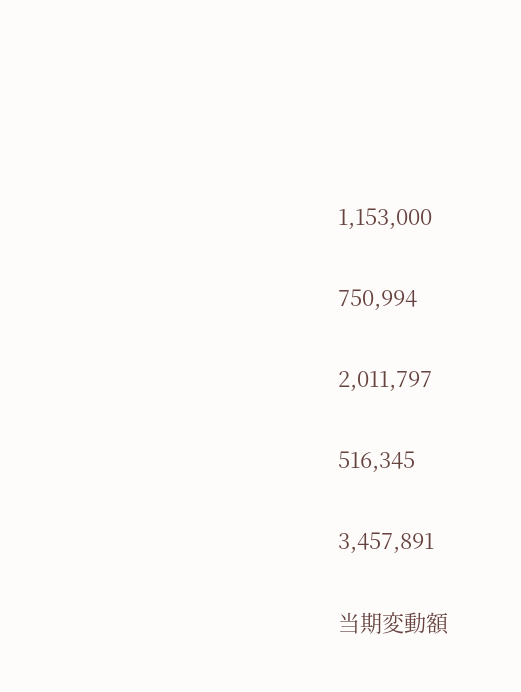1,153,000

750,994

2,011,797

516,345

3,457,891

当期変動額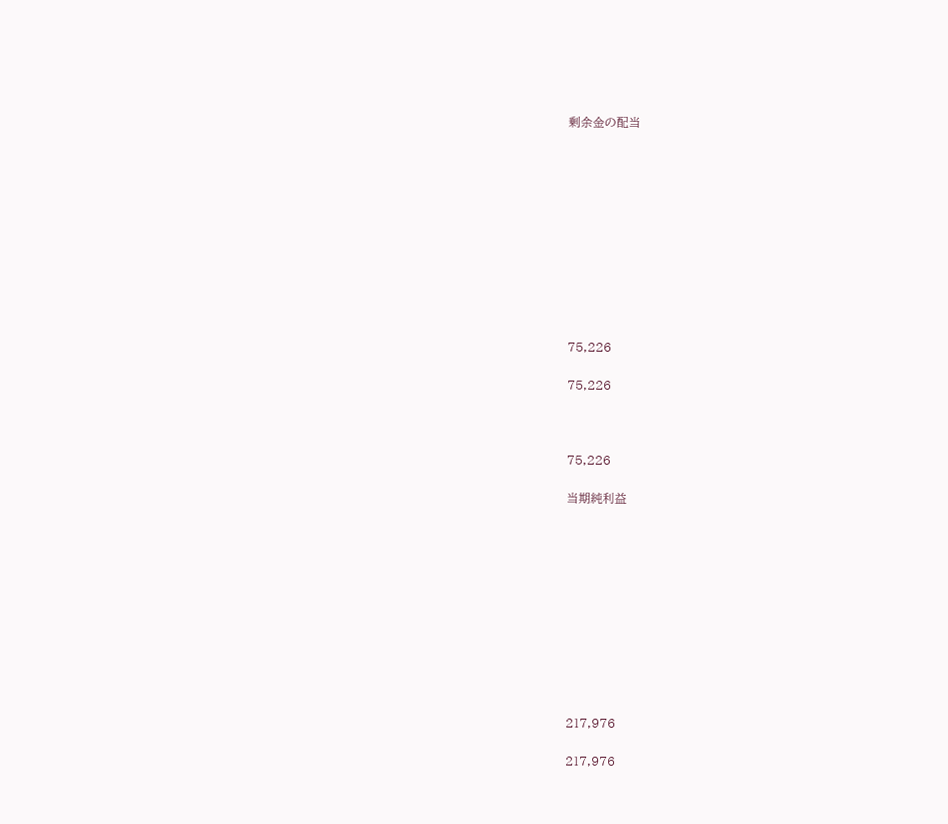剰余金の配当











75,226

75,226



75,226

当期純利益











217,976

217,976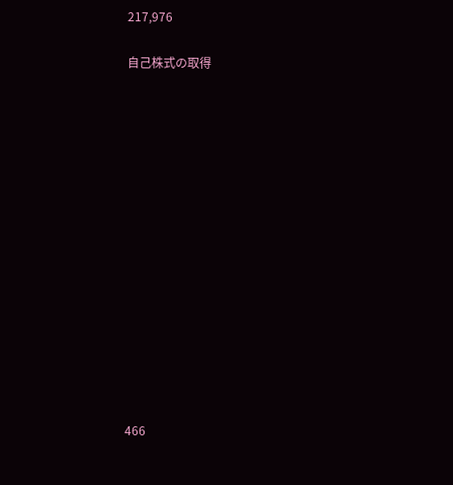217,976

自己株式の取得















466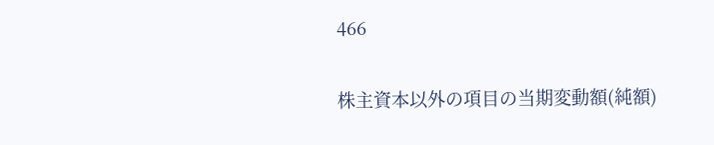466

株主資本以外の項目の当期変動額(純額)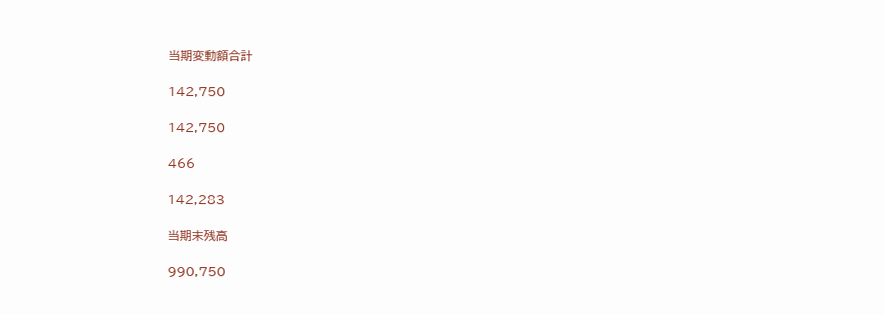当期変動額合計

142,750

142,750

466

142,283

当期末残高

990,750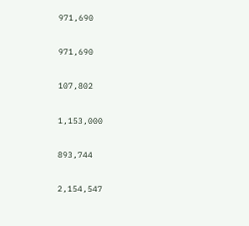971,690

971,690

107,802

1,153,000

893,744

2,154,547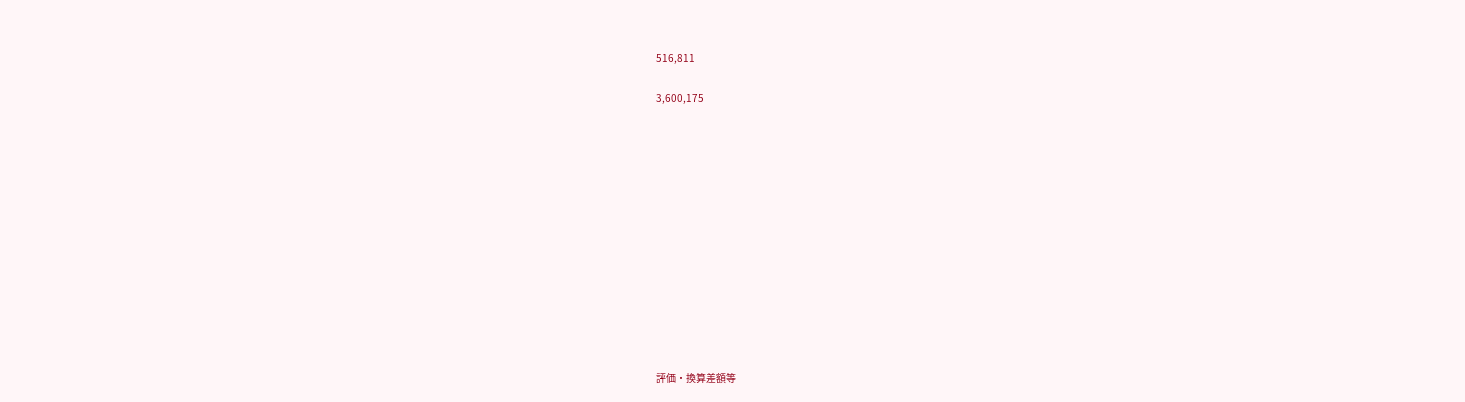516,811

3,600,175













評価・換算差額等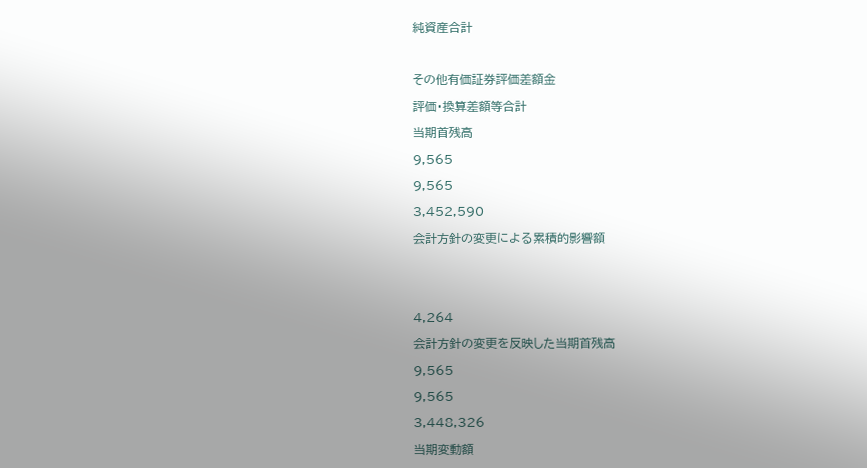純資産合計



その他有価証券評価差額金

評価・換算差額等合計

当期首残高

9,565

9,565

3,452,590

会計方針の変更による累積的影響額





4,264

会計方針の変更を反映した当期首残高

9,565

9,565

3,448,326

当期変動額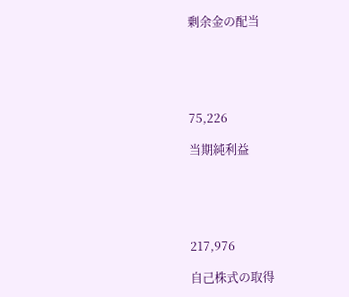剰余金の配当





75,226

当期純利益





217,976

自己株式の取得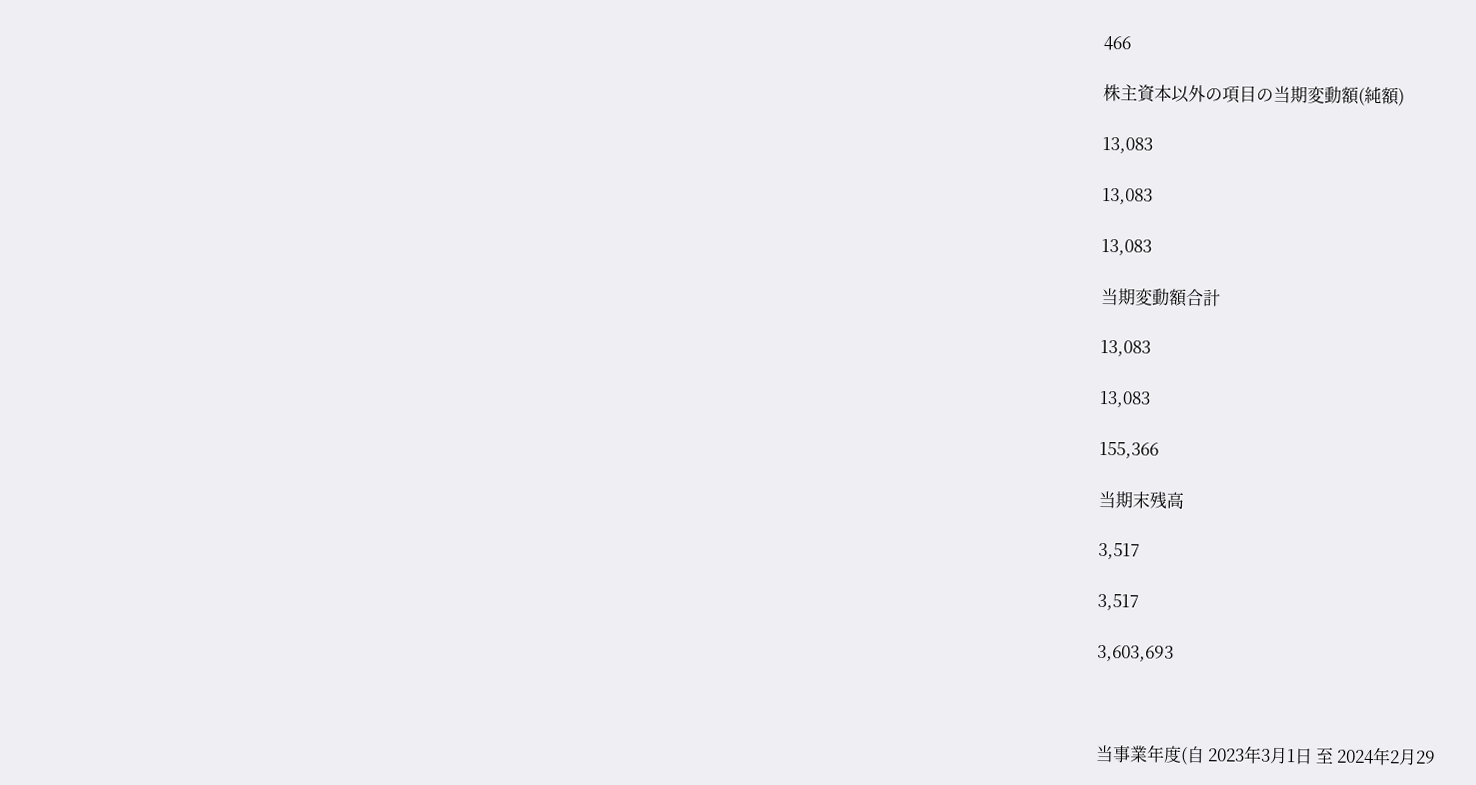466

株主資本以外の項目の当期変動額(純額)

13,083

13,083

13,083

当期変動額合計

13,083

13,083

155,366

当期末残高

3,517

3,517

3,603,693



当事業年度(自 2023年3月1日 至 2024年2月29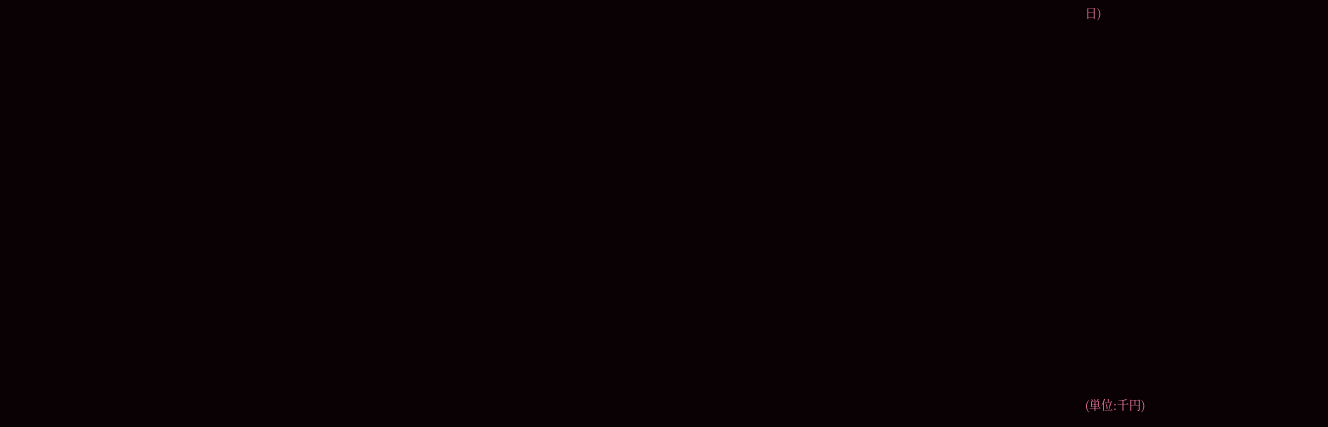日)

















(単位:千円)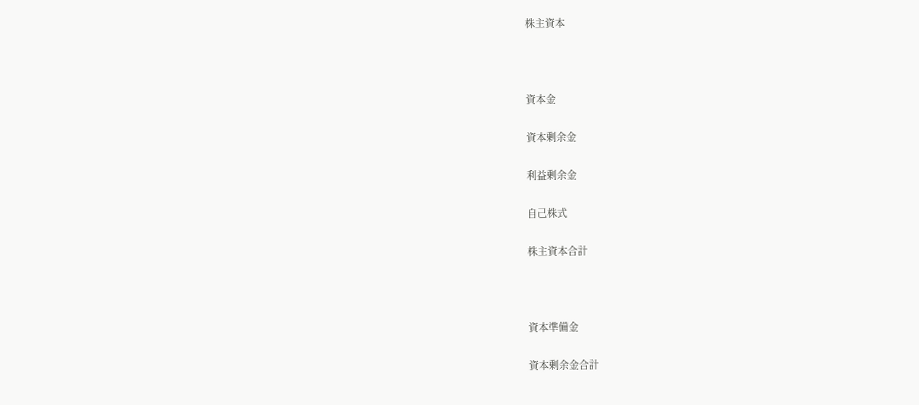株主資本



資本金

資本剰余金

利益剰余金

自己株式

株主資本合計



資本準備金

資本剰余金合計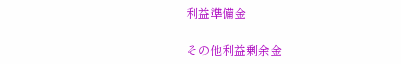利益準備金

その他利益剰余金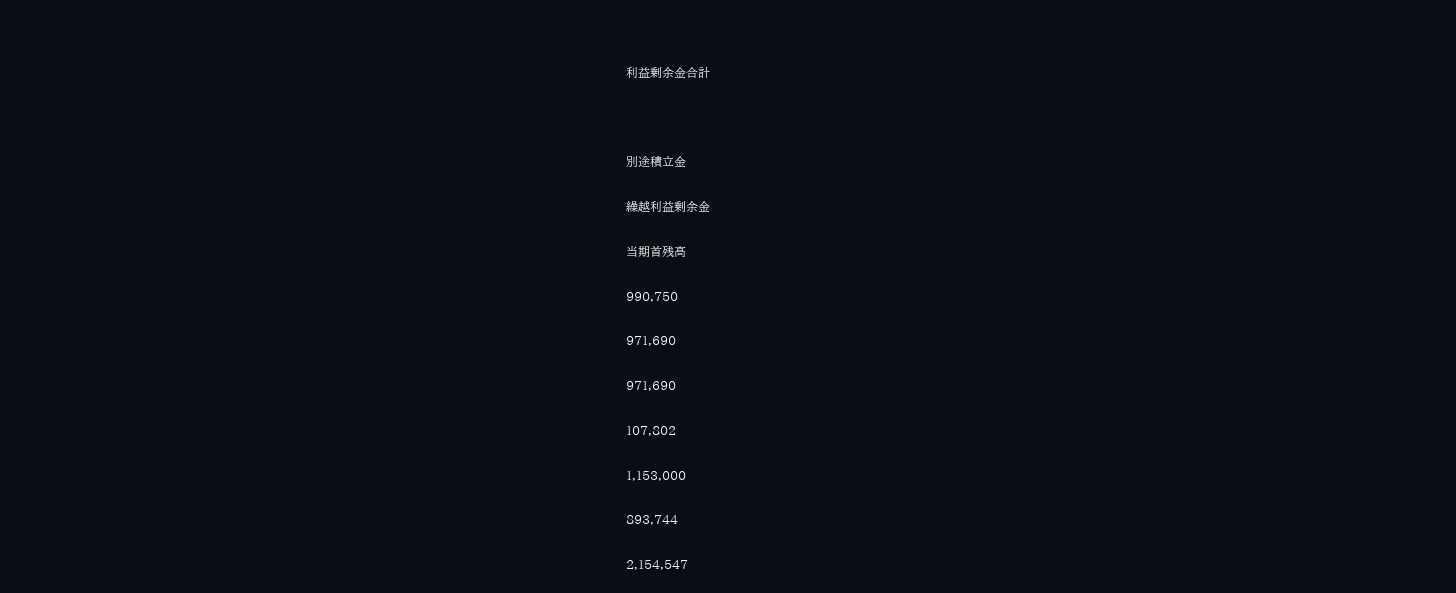利益剰余金合計



別途積立金

繰越利益剰余金

当期首残高

990,750

971,690

971,690

107,802

1,153,000

893,744

2,154,547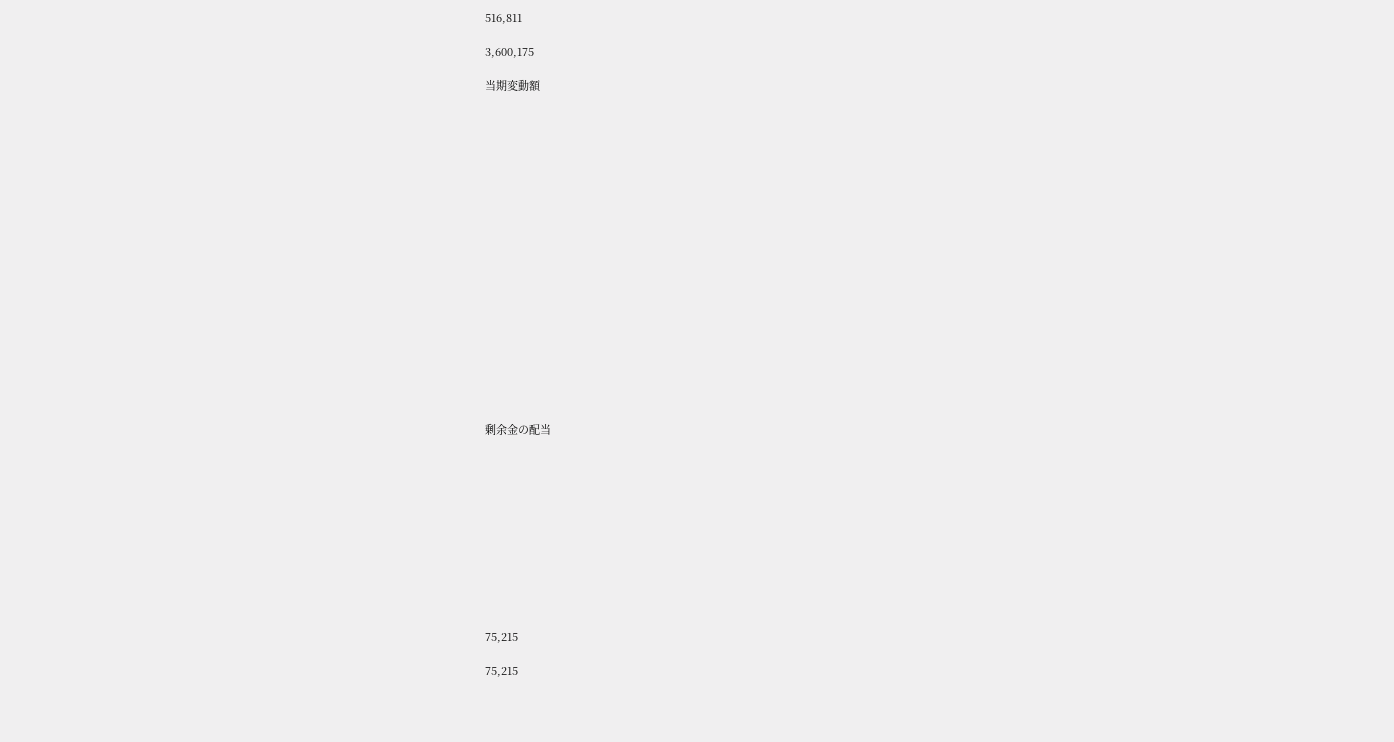516,811

3,600,175

当期変動額



















剰余金の配当











75,215

75,215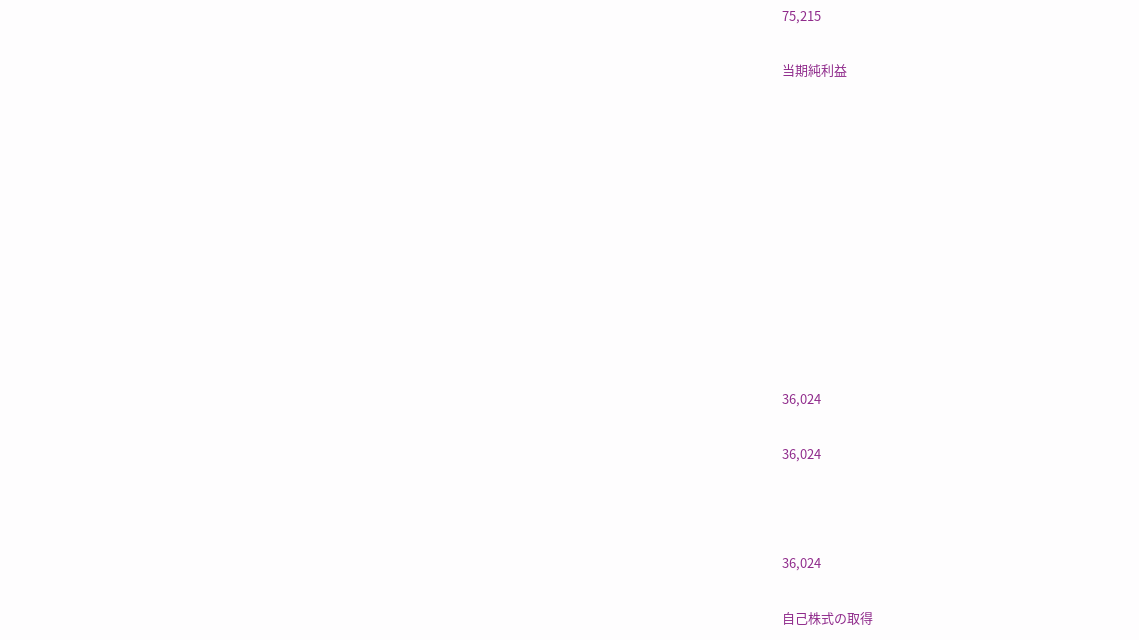75,215

当期純利益











36,024

36,024



36,024

自己株式の取得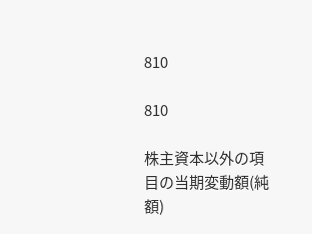810

810

株主資本以外の項目の当期変動額(純額)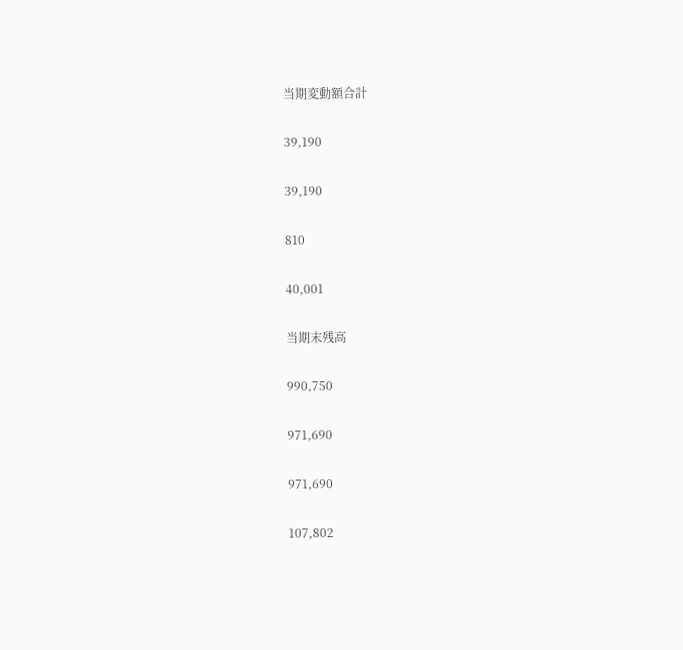当期変動額合計

39,190

39,190

810

40,001

当期末残高

990,750

971,690

971,690

107,802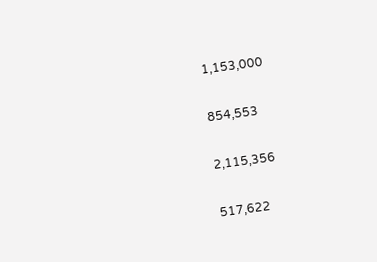1,153,000

854,553

2,115,356

517,622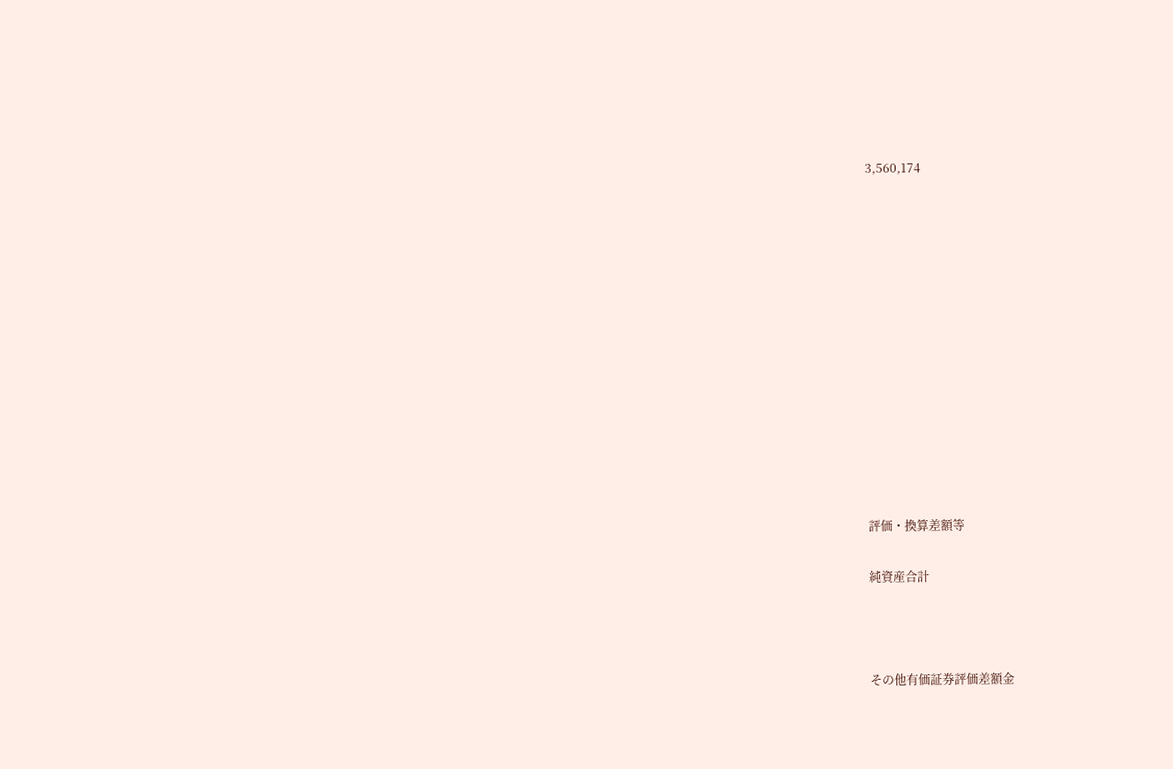3,560,174













評価・換算差額等

純資産合計



その他有価証券評価差額金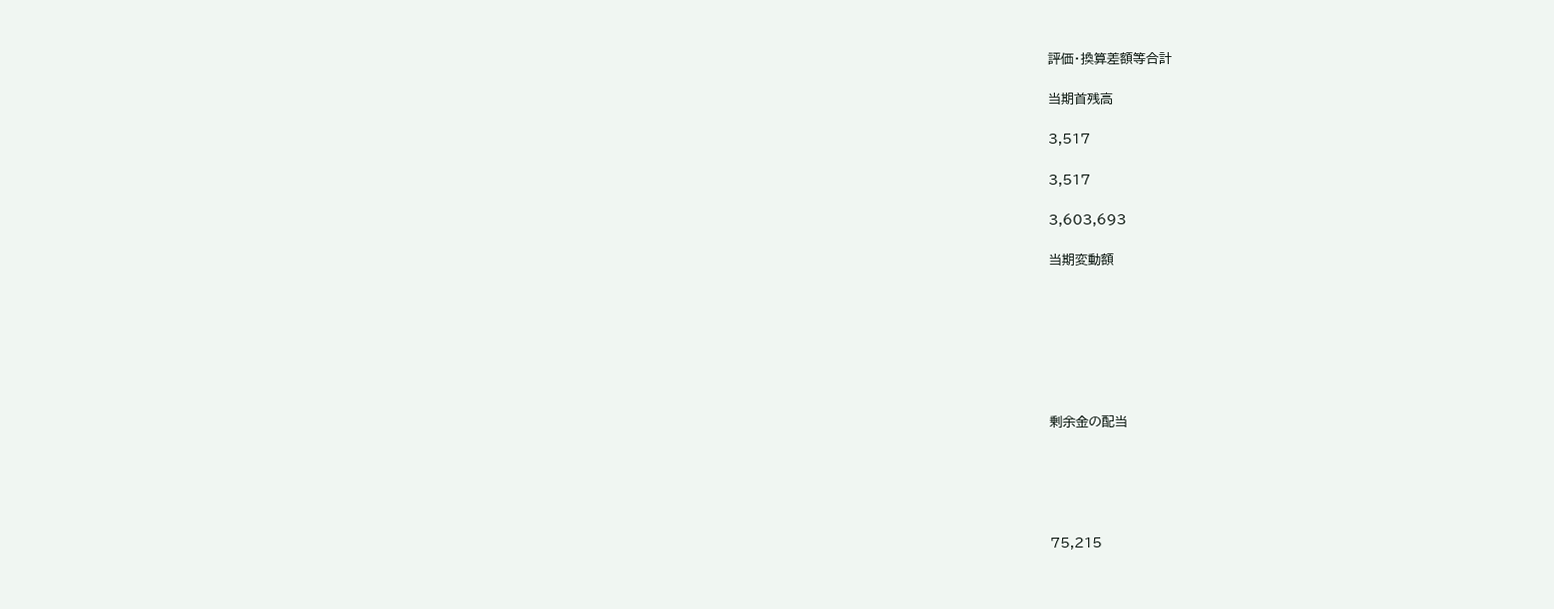評価・換算差額等合計

当期首残高

3,517

3,517

3,603,693

当期変動額







剰余金の配当





75,215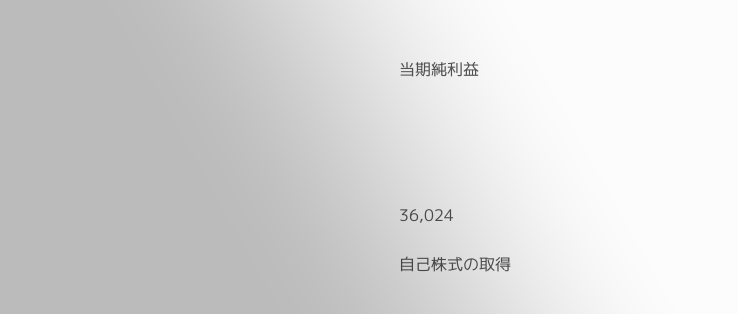当期純利益





36,024

自己株式の取得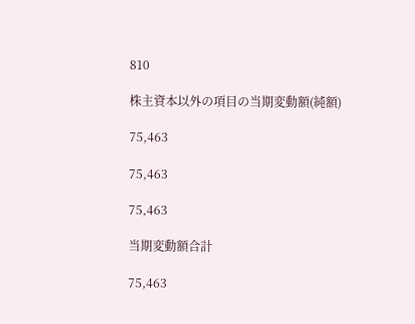810

株主資本以外の項目の当期変動額(純額)

75,463

75,463

75,463

当期変動額合計

75,463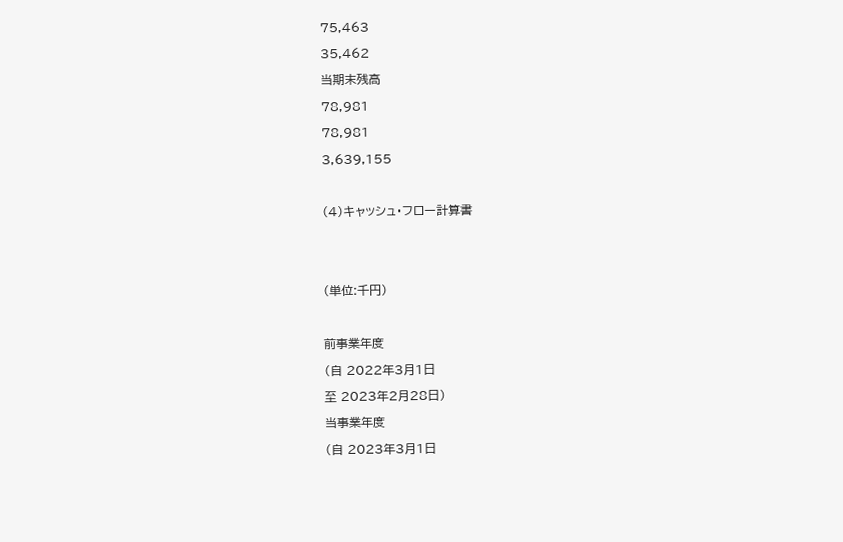75,463

35,462

当期末残高

78,981

78,981

3,639,155



(4)キャッシュ・フロー計算書





(単位:千円)



前事業年度

(自 2022年3月1日

至 2023年2月28日)

当事業年度

(自 2023年3月1日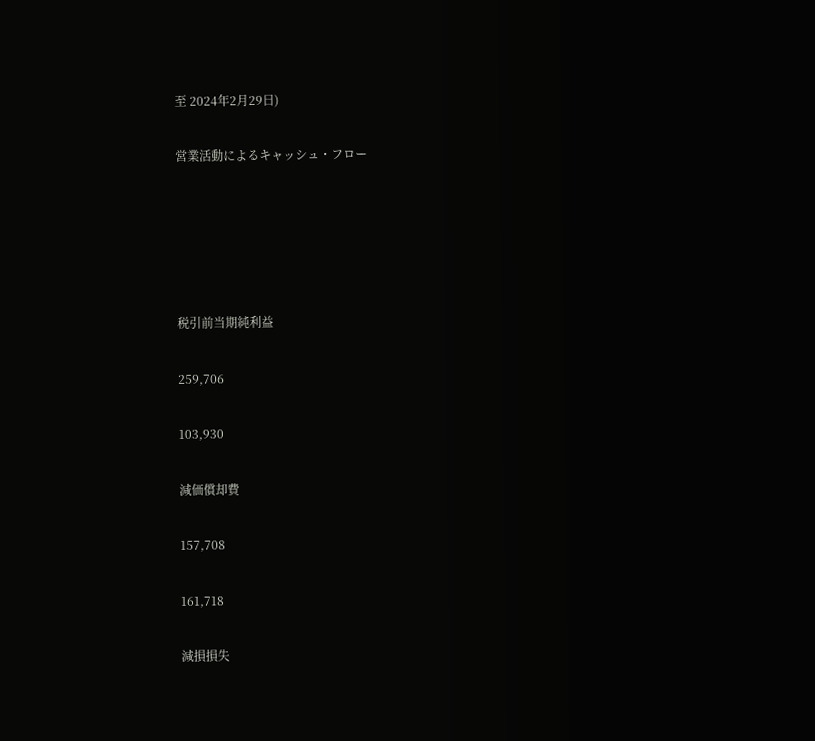至 2024年2月29日)

営業活動によるキャッシュ・フロー





税引前当期純利益

259,706

103,930

減価償却費

157,708

161,718

減損損失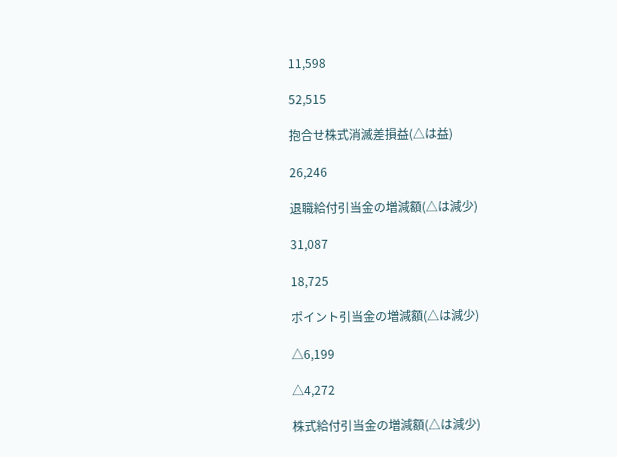11,598

52,515

抱合せ株式消滅差損益(△は益)

26,246

退職給付引当金の増減額(△は減少)

31,087

18,725

ポイント引当金の増減額(△は減少)

△6,199

△4,272

株式給付引当金の増減額(△は減少)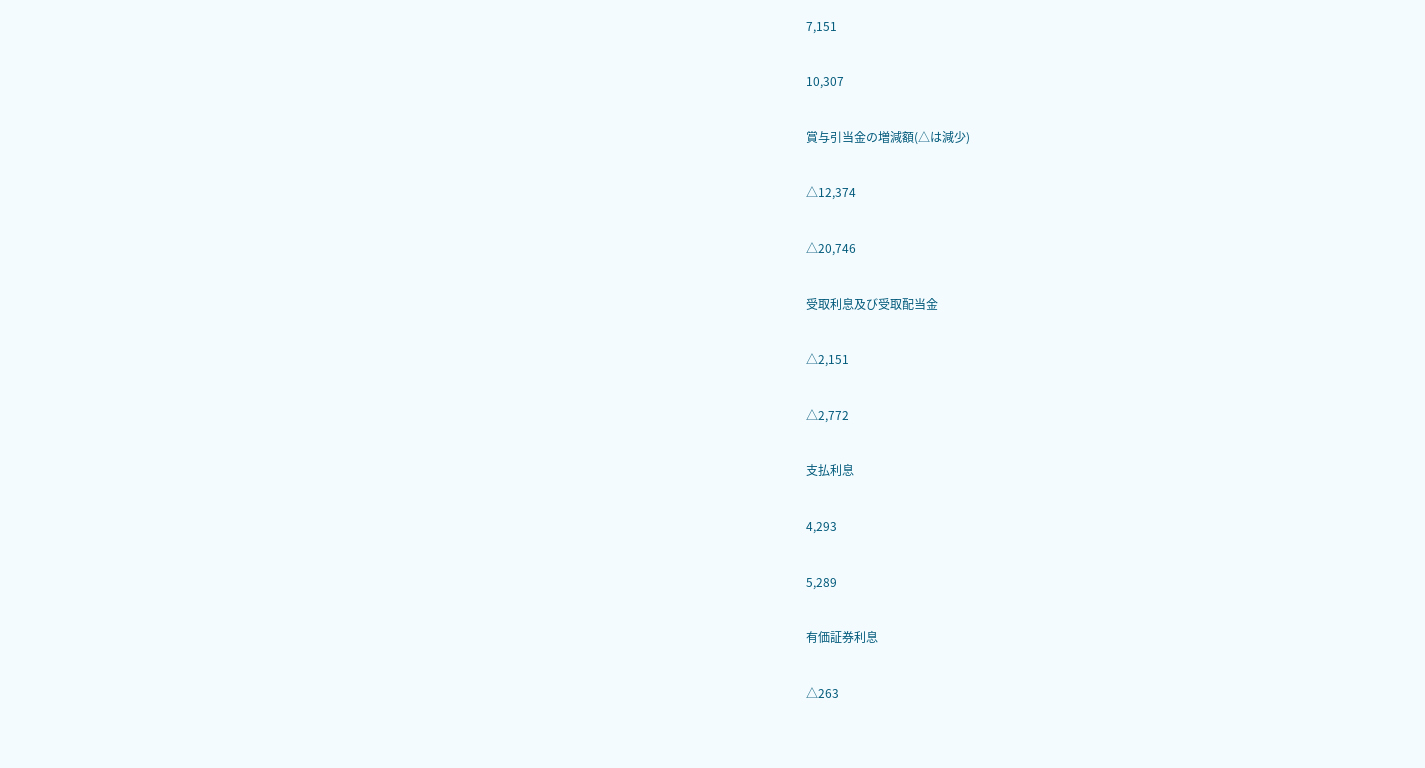7,151

10,307

賞与引当金の増減額(△は減少)

△12,374

△20,746

受取利息及び受取配当金

△2,151

△2,772

支払利息

4,293

5,289

有価証券利息

△263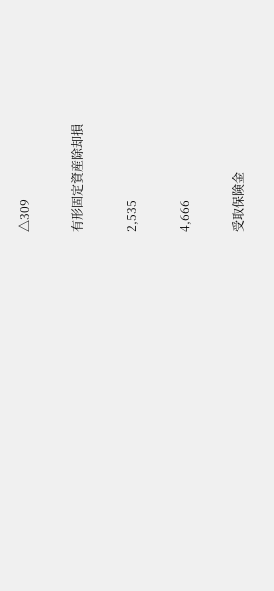△309

有形固定資産除却損

2,535

4,666

受取保険金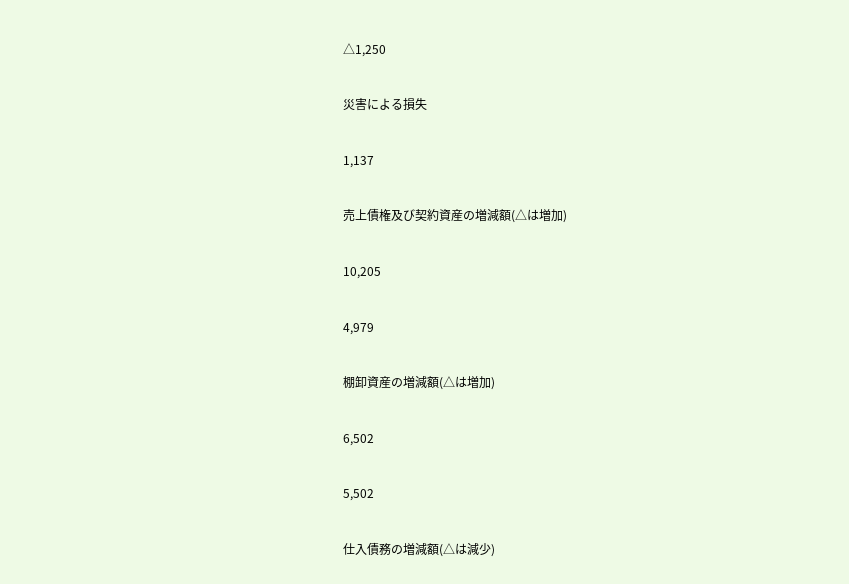△1,250

災害による損失

1,137

売上債権及び契約資産の増減額(△は増加)

10,205

4,979

棚卸資産の増減額(△は増加)

6,502

5,502

仕入債務の増減額(△は減少)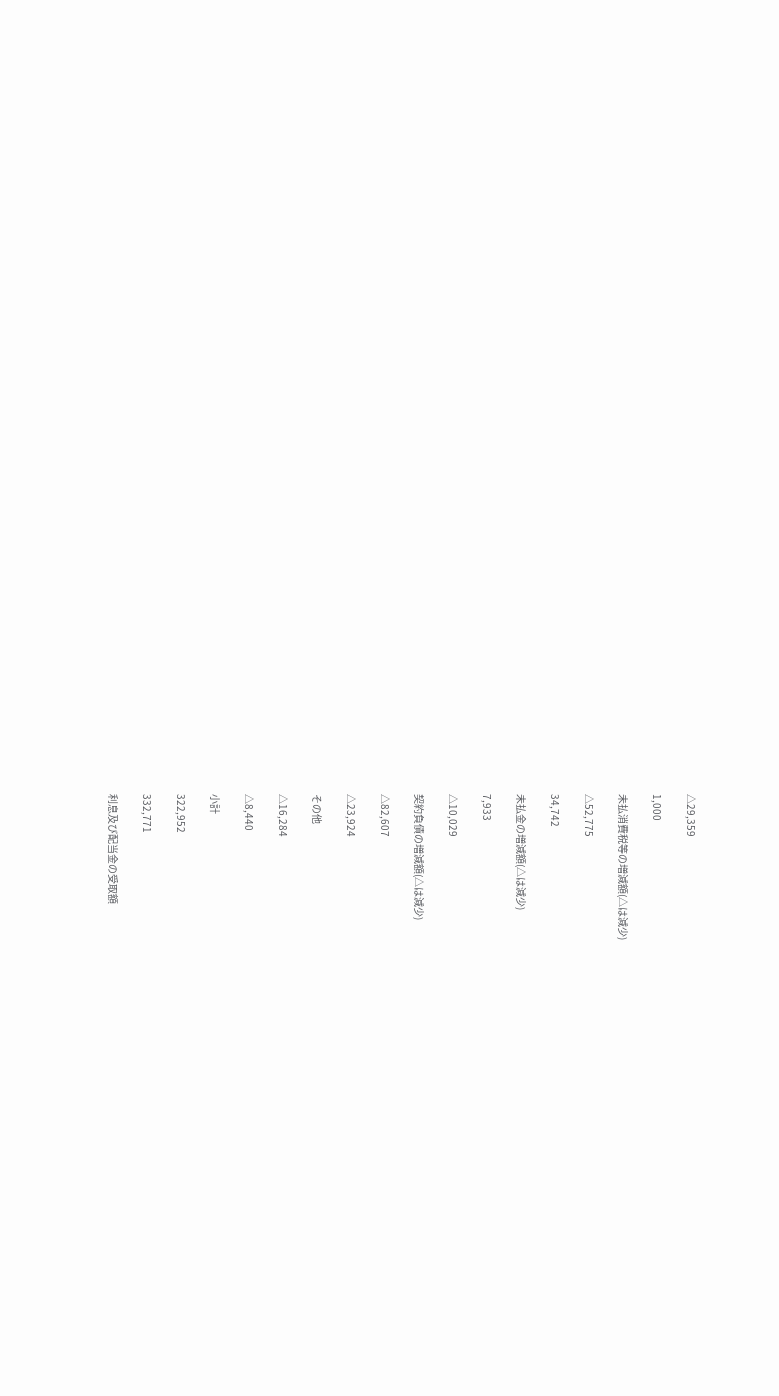△29,359

1,000

未払消費税等の増減額(△は減少)

△52,775

34,742

未払金の増減額(△は減少)

7,933

△10,029

契約負債の増減額(△は減少)

△82,607

△23,924

その他

△16,284

△8,440

小計

322,952

332,771

利息及び配当金の受取額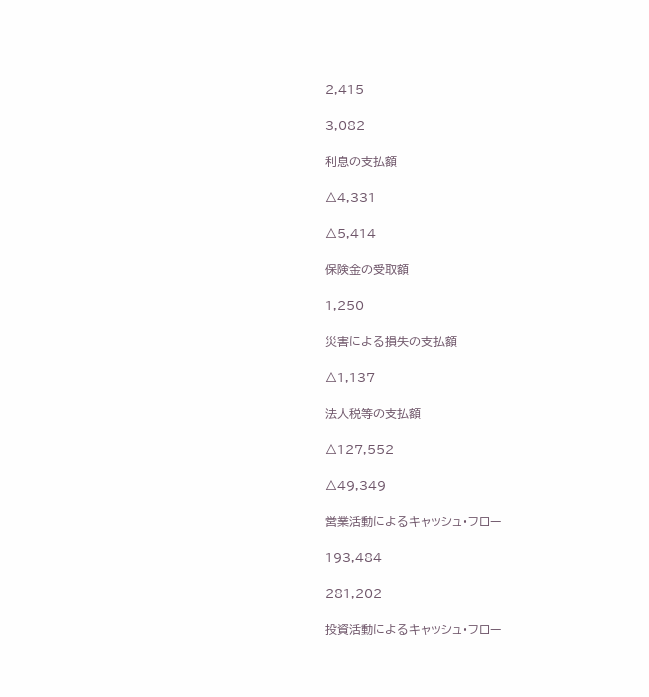2,415

3,082

利息の支払額

△4,331

△5,414

保険金の受取額

1,250

災害による損失の支払額

△1,137

法人税等の支払額

△127,552

△49,349

営業活動によるキャッシュ・フロー

193,484

281,202

投資活動によるキャッシュ・フロー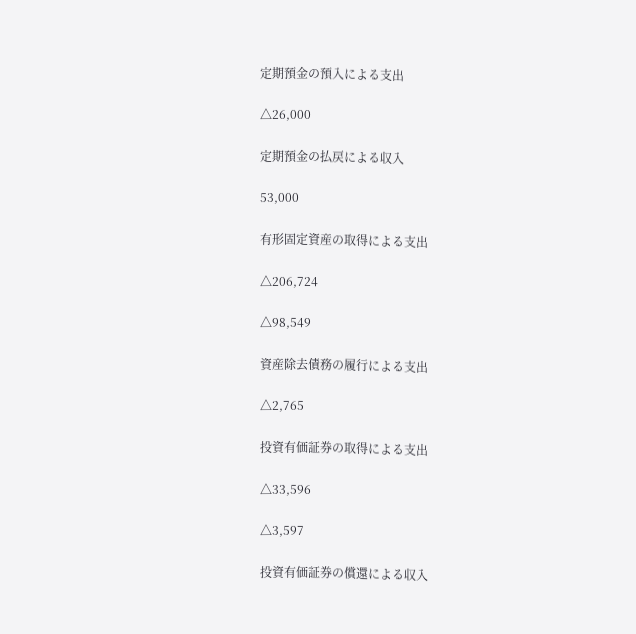定期預金の預入による支出

△26,000

定期預金の払戻による収入

53,000

有形固定資産の取得による支出

△206,724

△98,549

資産除去債務の履行による支出

△2,765

投資有価証券の取得による支出

△33,596

△3,597

投資有価証券の償還による収入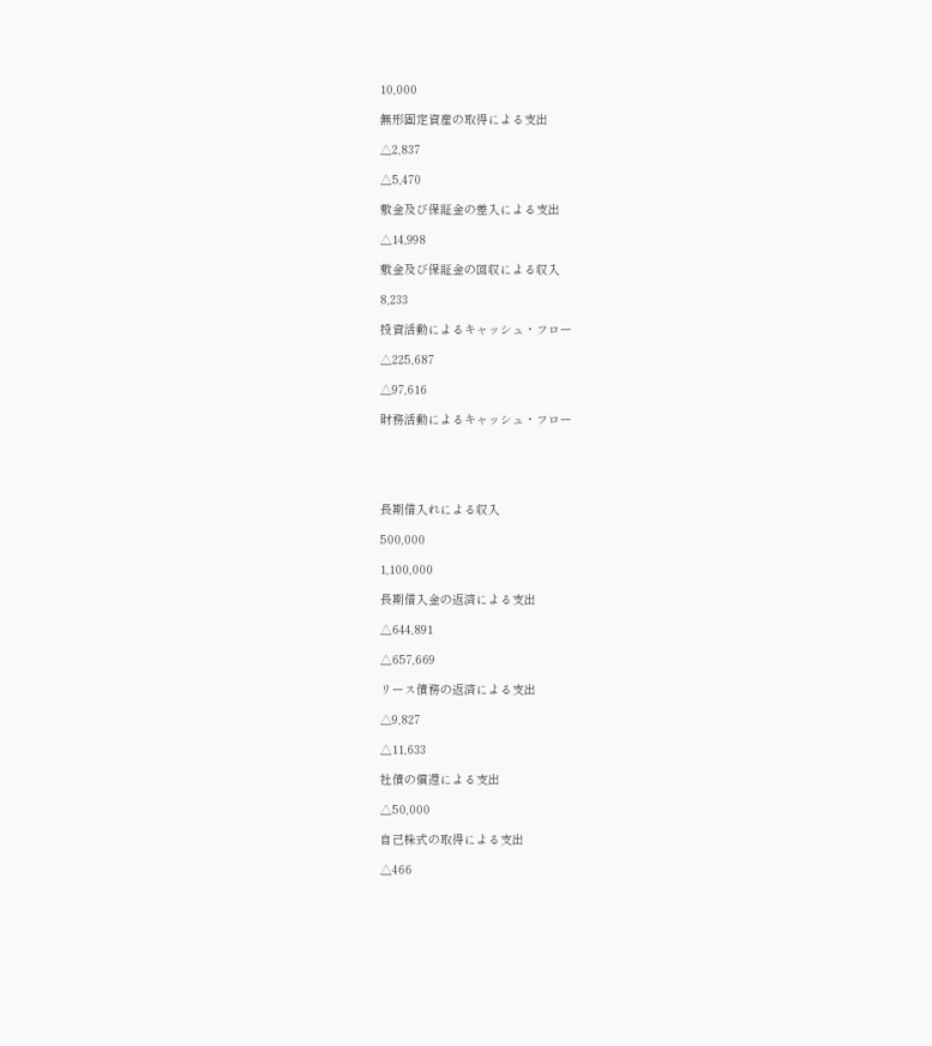10,000

無形固定資産の取得による支出

△2,837

△5,470

敷金及び保証金の差入による支出

△14,998

敷金及び保証金の回収による収入

8,233

投資活動によるキャッシュ・フロー

△225,687

△97,616

財務活動によるキャッシュ・フロー





長期借入れによる収入

500,000

1,100,000

長期借入金の返済による支出

△644,891

△657,669

リース債務の返済による支出

△9,827

△11,633

社債の償還による支出

△50,000

自己株式の取得による支出

△466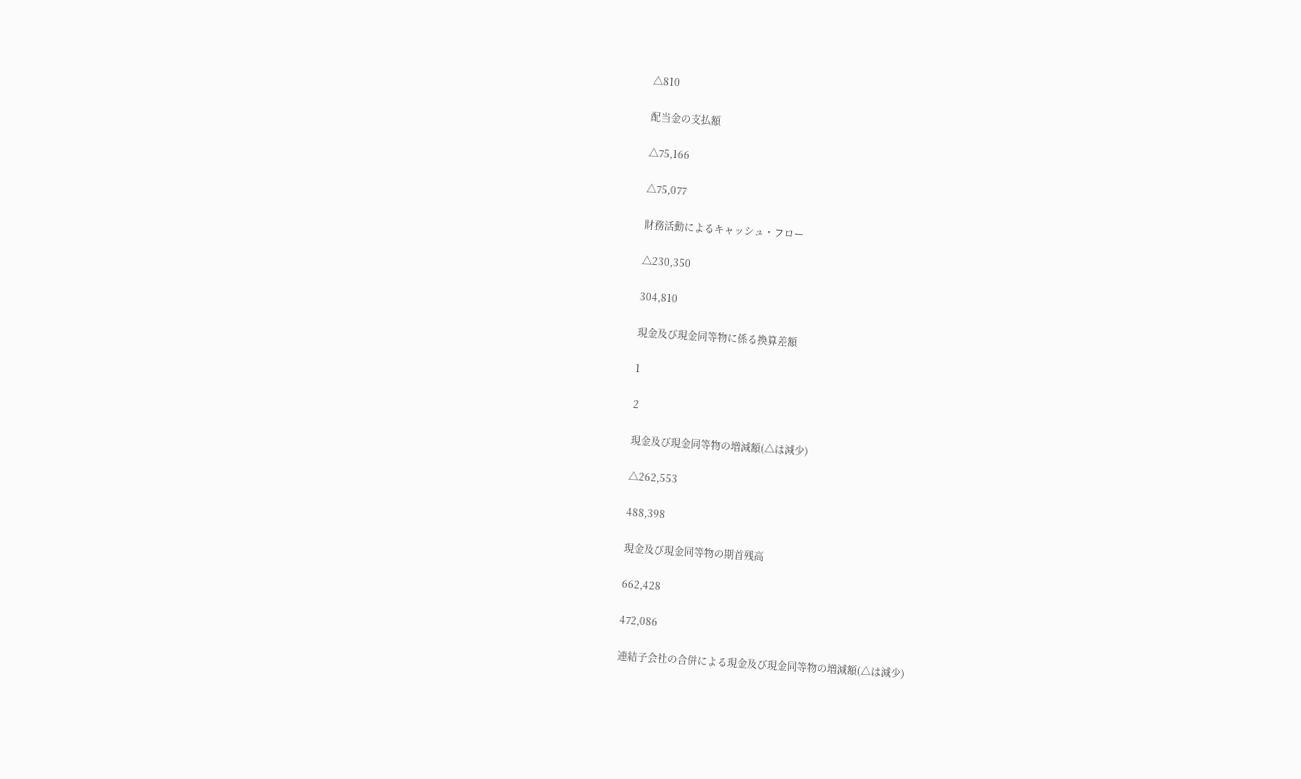△810

配当金の支払額

△75,166

△75,077

財務活動によるキャッシュ・フロー

△230,350

304,810

現金及び現金同等物に係る換算差額

1

2

現金及び現金同等物の増減額(△は減少)

△262,553

488,398

現金及び現金同等物の期首残高

662,428

472,086

連結子会社の合併による現金及び現金同等物の増減額(△は減少)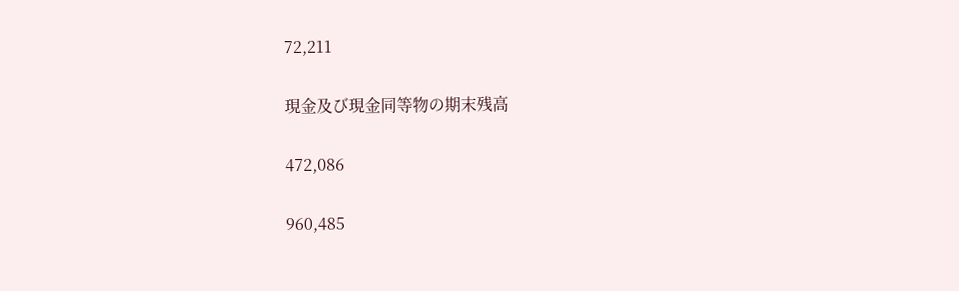72,211

現金及び現金同等物の期末残高

472,086

960,485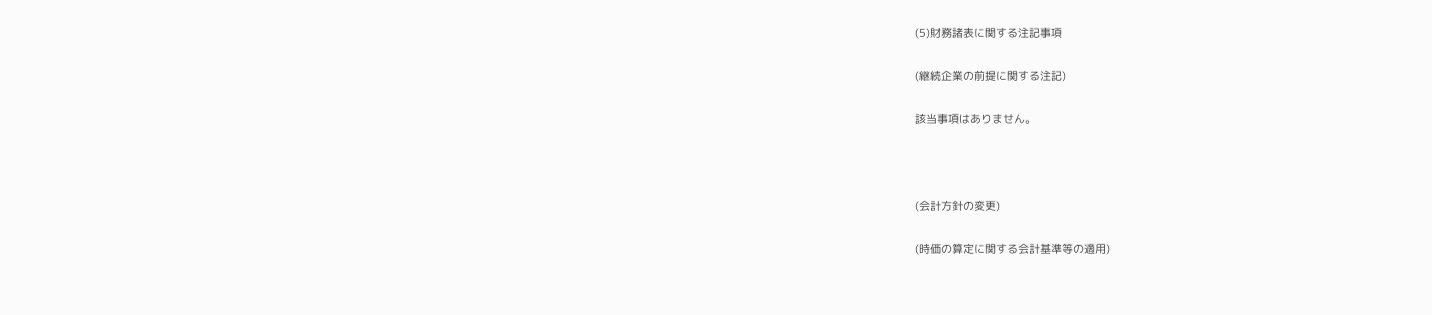(5)財務諸表に関する注記事項

(継続企業の前提に関する注記)

該当事項はありません。



(会計方針の変更)

(時価の算定に関する会計基準等の適用)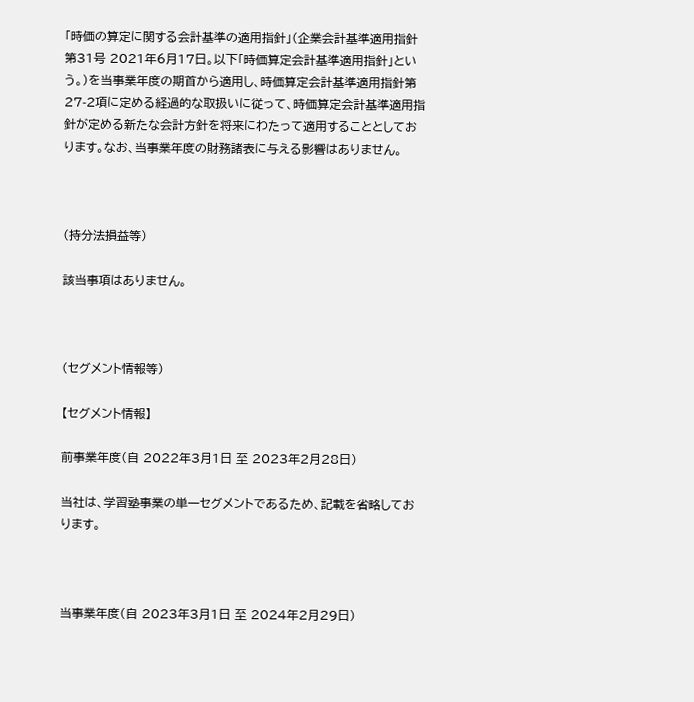「時価の算定に関する会計基準の適用指針」(企業会計基準適用指針第31号 2021年6月17日。以下「時価算定会計基準適用指針」という。)を当事業年度の期首から適用し、時価算定会計基準適用指針第27-2項に定める経過的な取扱いに従って、時価算定会計基準適用指針が定める新たな会計方針を将来にわたって適用することとしております。なお、当事業年度の財務諸表に与える影響はありません。



(持分法損益等)

該当事項はありません。



(セグメント情報等)

【セグメント情報】

前事業年度(自 2022年3月1日 至 2023年2月28日)

当社は、学習塾事業の単一セグメントであるため、記載を省略しております。



当事業年度(自 2023年3月1日 至 2024年2月29日)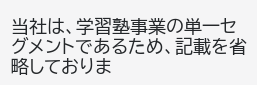当社は、学習塾事業の単一セグメントであるため、記載を省略しておりま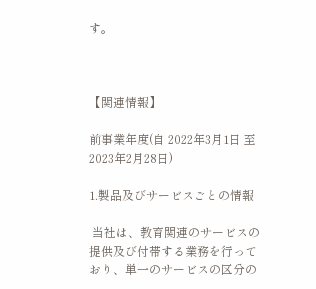す。



【関連情報】

前事業年度(自 2022年3月1日 至 2023年2月28日)

1.製品及びサービスごとの情報

 当社は、教育関連のサービスの提供及び付帯する業務を行っており、単一のサービスの区分の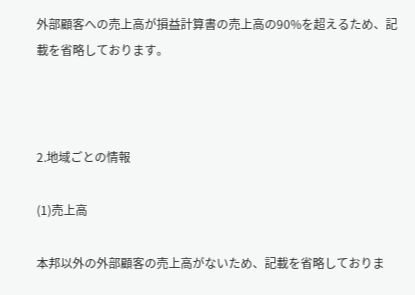外部顧客への売上高が損益計算書の売上高の90%を超えるため、記載を省略しております。



2.地域ごとの情報

(1)売上高

本邦以外の外部顧客の売上高がないため、記載を省略しておりま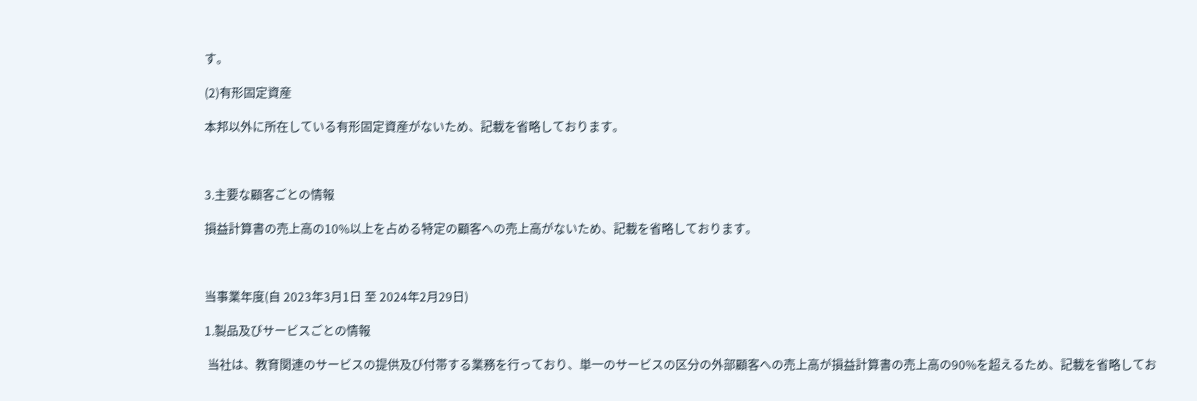す。

(2)有形固定資産

本邦以外に所在している有形固定資産がないため、記載を省略しております。



3.主要な顧客ごとの情報

損益計算書の売上高の10%以上を占める特定の顧客への売上高がないため、記載を省略しております。



当事業年度(自 2023年3月1日 至 2024年2月29日)

1.製品及びサービスごとの情報

 当社は、教育関連のサービスの提供及び付帯する業務を行っており、単一のサービスの区分の外部顧客への売上高が損益計算書の売上高の90%を超えるため、記載を省略してお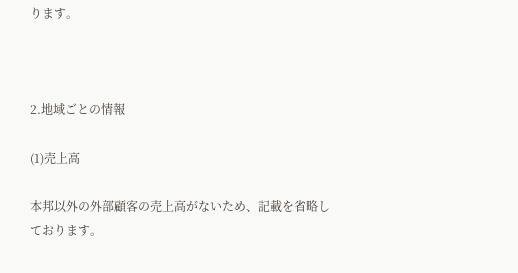ります。



2.地域ごとの情報

(1)売上高

本邦以外の外部顧客の売上高がないため、記載を省略しております。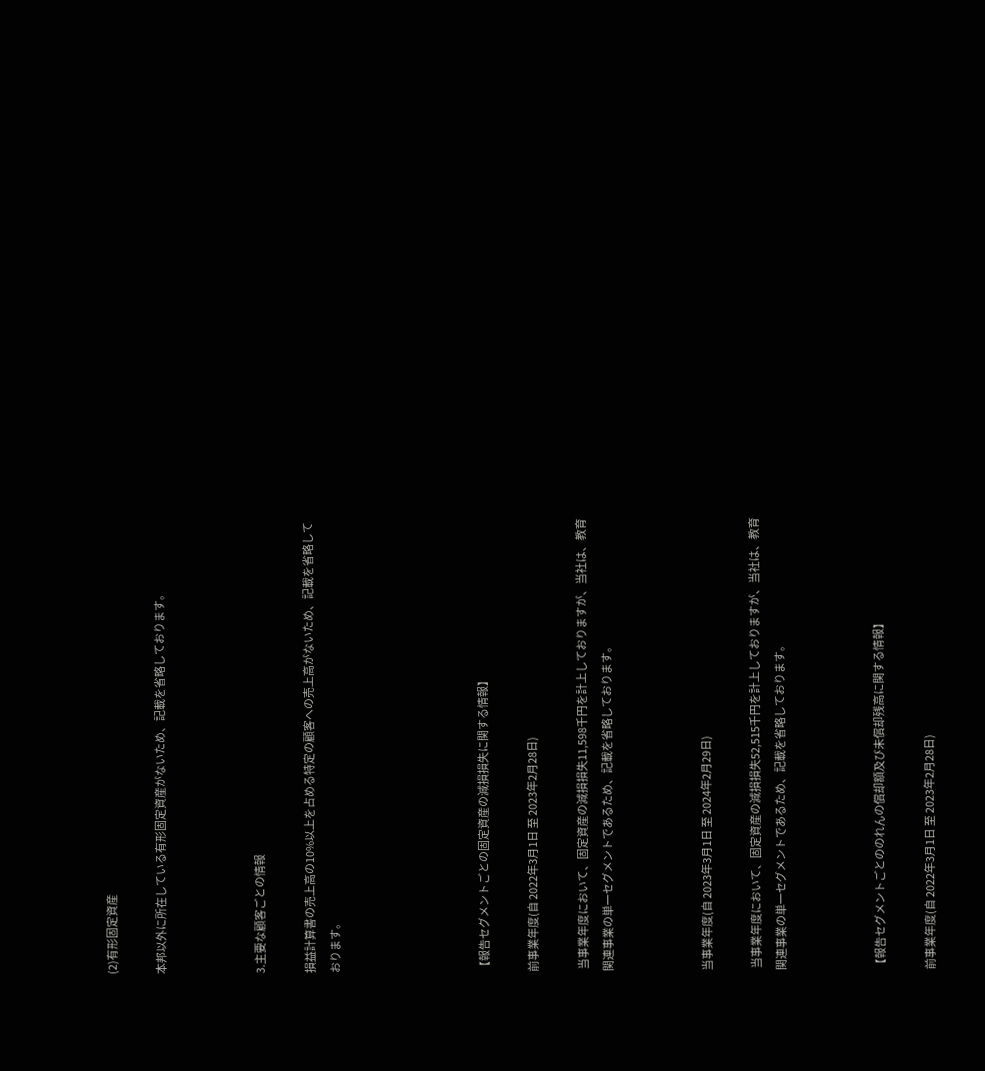(2)有形固定資産

本邦以外に所在している有形固定資産がないため、記載を省略しております。



3.主要な顧客ごとの情報

損益計算書の売上高の10%以上を占める特定の顧客への売上高がないため、記載を省略しております。





【報告セグメントごとの固定資産の減損損失に関する情報】

前事業年度(自 2022年3月1日 至 2023年2月28日)

 当事業年度において、固定資産の減損損失11,598千円を計上しておりますが、当社は、教育関連事業の単一セグメントであるため、記載を省略しております。



当事業年度(自 2023年3月1日 至 2024年2月29日)

 当事業年度において、固定資産の減損損失52,515千円を計上しておりますが、当社は、教育関連事業の単一セグメントであるため、記載を省略しております。



【報告セグメントごとののれんの償却額及び未償却残高に関する情報】

前事業年度(自 2022年3月1日 至 2023年2月28日)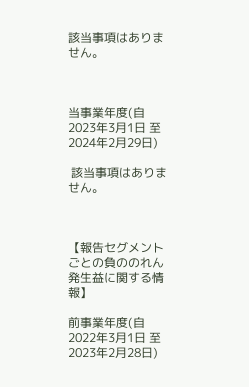該当事項はありません。



当事業年度(自 2023年3月1日 至 2024年2月29日)

 該当事項はありません。



【報告セグメントごとの負ののれん発生益に関する情報】

前事業年度(自 2022年3月1日 至 2023年2月28日)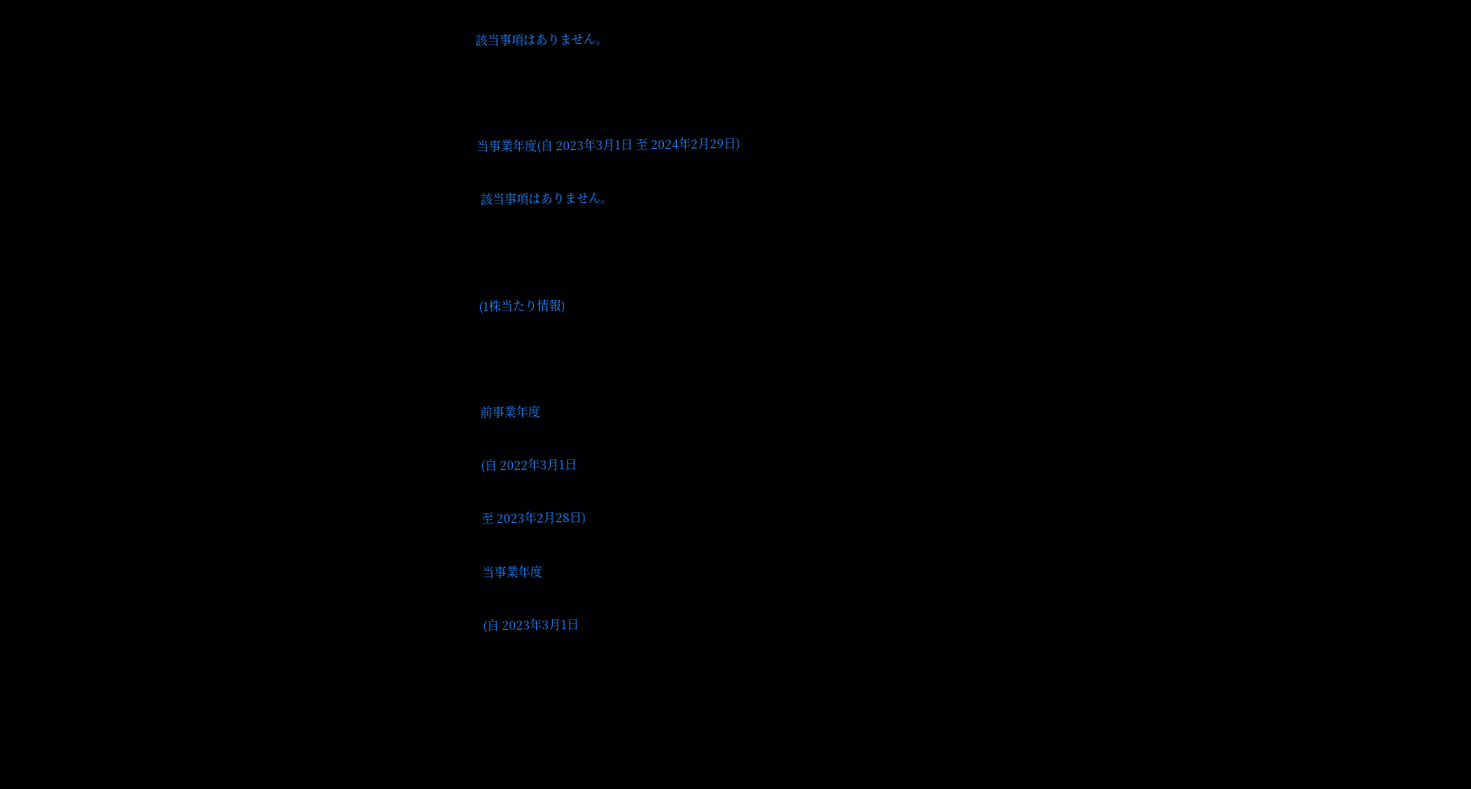該当事項はありません。



当事業年度(自 2023年3月1日 至 2024年2月29日)

 該当事項はありません。



(1株当たり情報)



前事業年度

(自 2022年3月1日

至 2023年2月28日)

当事業年度

(自 2023年3月1日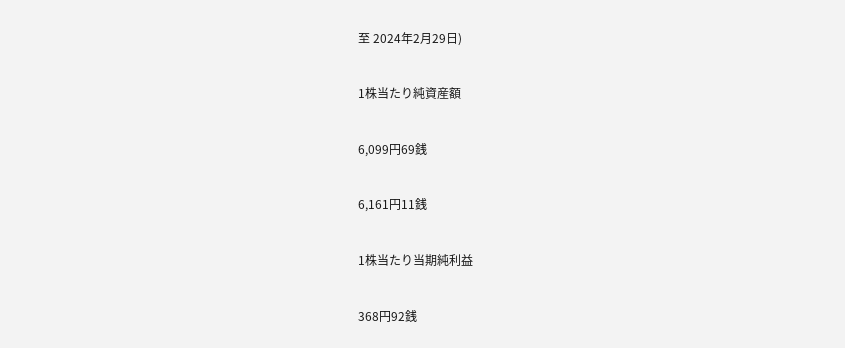至 2024年2月29日)

1株当たり純資産額

6,099円69銭

6,161円11銭

1株当たり当期純利益

368円92銭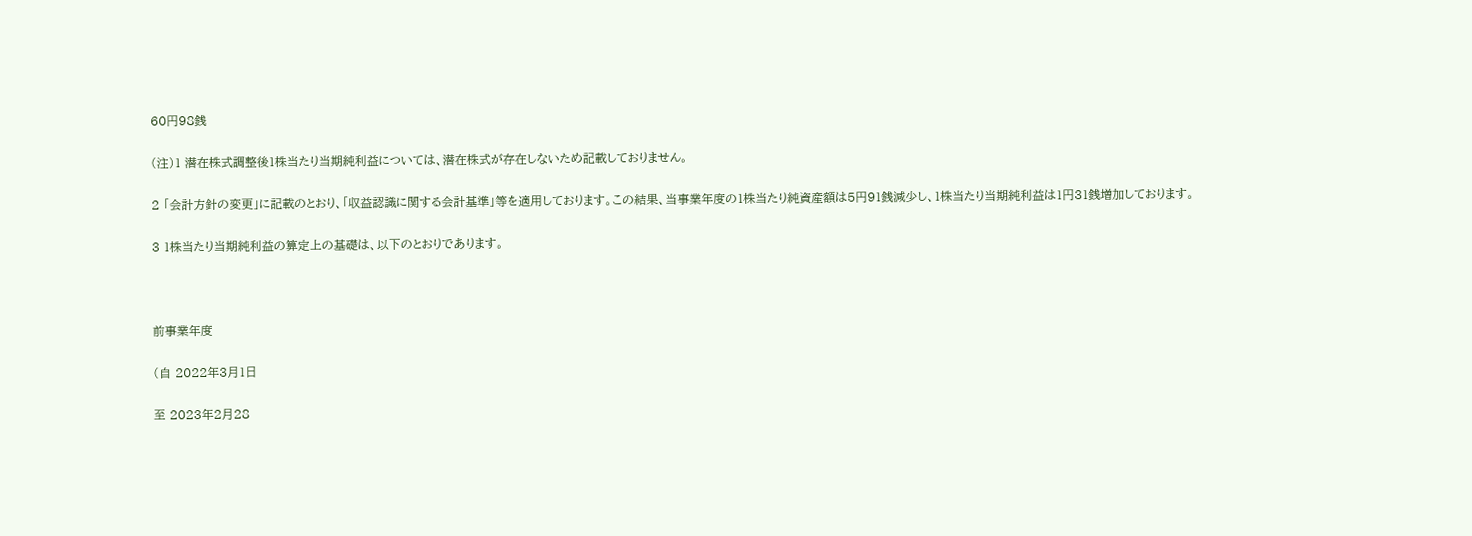60円98銭

(注)1 潜在株式調整後1株当たり当期純利益については、潜在株式が存在しないため記載しておりません。

2 「会計方針の変更」に記載のとおり、「収益認識に関する会計基準」等を適用しております。この結果、当事業年度の1株当たり純資産額は5円91銭減少し、1株当たり当期純利益は1円31銭増加しております。

3 1株当たり当期純利益の算定上の基礎は、以下のとおりであります。



前事業年度

(自 2022年3月1日

至 2023年2月28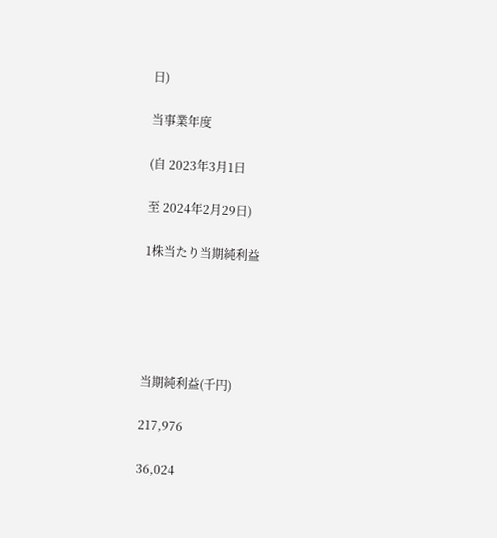日)

当事業年度

(自 2023年3月1日

至 2024年2月29日)

1株当たり当期純利益





当期純利益(千円)

217,976

36,024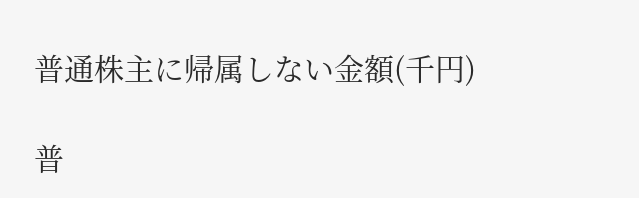普通株主に帰属しない金額(千円)

普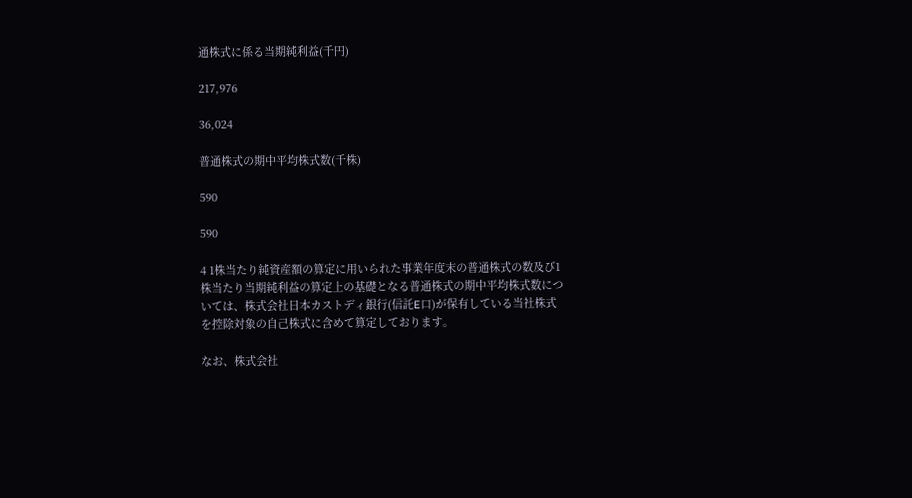通株式に係る当期純利益(千円)

217,976

36,024

普通株式の期中平均株式数(千株)

590

590

4 1株当たり純資産額の算定に用いられた事業年度末の普通株式の数及び1株当たり当期純利益の算定上の基礎となる普通株式の期中平均株式数については、株式会社日本カストディ銀行(信託E口)が保有している当社株式を控除対象の自己株式に含めて算定しております。

なお、株式会社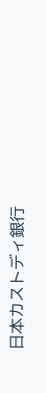日本カストディ銀行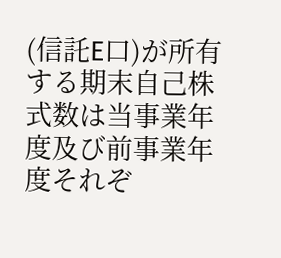(信託E口)が所有する期末自己株式数は当事業年度及び前事業年度それぞ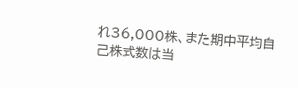れ36,000株、また期中平均自己株式数は当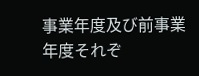事業年度及び前事業年度それぞ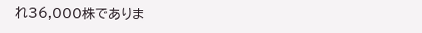れ36,000株でありま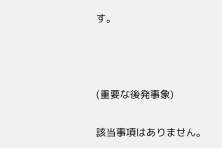す。



(重要な後発事象)

該当事項はありません。